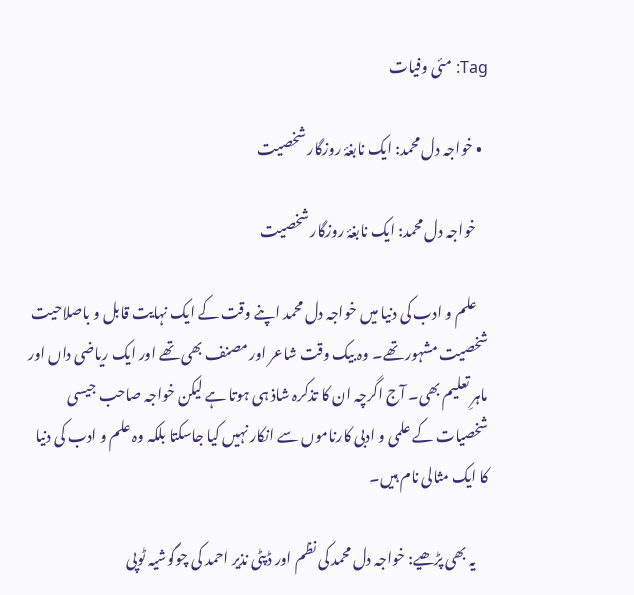Tag: مئی وفیات

  • خواجہ دل محمد: ایک نابغۂ روزگار شخصیت

    خواجہ دل محمد: ایک نابغۂ روزگار شخصیت

    علم و ادب کی دنیا میں خواجہ دل محمد اپنے وقت کے ایک نہایت قابل و باصلاحیت شخصیت مشہور تھے۔ وہ بیک وقت شاعر اور مصنف بھی تھے اور ایک ریاضی داں اور ماہرِ تعلیم بھی۔ آج اگرچہ ان کا تذکرہ شاذ ہی ہوتا ہے لیکن خواجہ صاحب جیسی شخصیات کے علمی و ادبی کارناموں سے انکار نہیں کیا جاسکتا بلکہ وہ علم و ادب کی دنیا کا ایک مثالی نام ہیں۔

    یہ بھی پڑھیے: خواجہ دل محمد کی نظم اور ڈپٹی نذیر احمد کی چوگوشیہ ٹوپی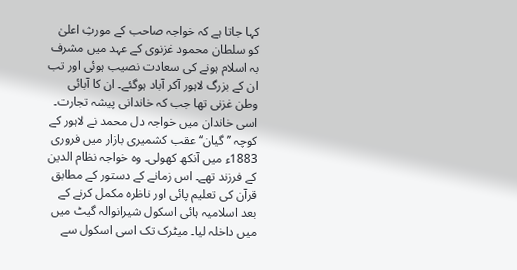کہا جاتا ہے کہ خواجہ صاحب کے مورثِ اعلیٰ کو سلطان محمود غزنوی کے عہد میں مشرف بہ اسلام ہونے کی سعادت نصیب ہوئی اور تب ان کے بزرگ لاہور آکر آباد ہوگئے۔ ان کا آبائی وطن غزنی تھا جب کہ خاندانی پیشہ تجارت۔ اسی خاندان میں خواجہ دل محمد نے لاہور کے کوچہ ’’گیان‘‘ عقب کشمیری بازار میں فروری 1883ء میں آنکھ کھولی۔ وہ خواجہ نظام الدین کے فرزند تھے۔ اس زمانے کے دستور کے مطابق قرآن کی تعلیم پائی اور ناظرہ مکمل کرنے کے بعد اسلامیہ ہائی اسکول شیرانوالہ گیٹ میں میں داخلہ لیا۔ میٹرک تک اسی اسکول سے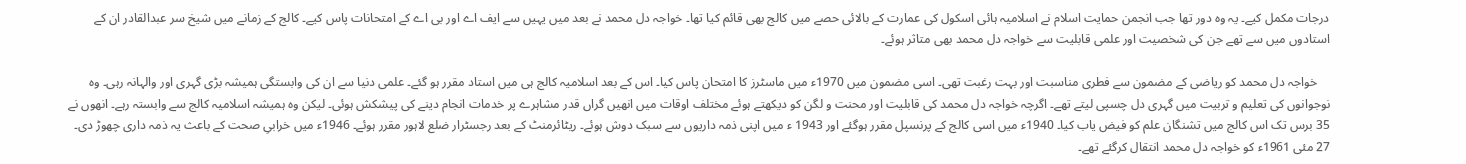درجات مکمل کیے۔ یہ وہ دور تھا جب انجمن حمایت اسلام نے اسلامیہ ہائی اسکول کی عمارت کے بالائی حصے میں کالج بھی قائم کیا تھا۔ خواجہ دل محمد نے بعد میں یہیں سے ایف اے اور بی اے کے امتحانات پاس کیے۔ کالج کے زمانے میں شیخ سر عبدالقادر ان کے استادوں میں سے تھے جن کی شخصیت اور علمی قابلیت سے خواجہ دل محمد بھی متاثر ہوئے۔

    خواجہ دل محمد کو ریاضی کے مضمون سے فطری مناسبت اور بہت رغبت تھی۔ اسی مضمون میں 1970ء میں ماسٹرز کا امتحان پاس کیا۔ اس کے بعد اسلامیہ کالج ہی میں استاد مقرر ہو گئے۔ علمی دنیا سے ان کی وابستگی ہمیشہ بڑی گہری اور والہانہ رہی۔ وہ نوجوانوں کی تعلیم و تربیت میں گہری دل چسپی لیتے تھے۔ اگرچہ خواجہ دل محمد کی قابلیت اور محنت و لگن کو دیکھتے ہوئے مختلف اوقات میں انھیں گراں قدر مشاہرے پر خدمات انجام دینے کی پیشکش ہوئی۔ لیکن وہ ہمیشہ اسلامیہ کالج سے وابستہ رہے۔ انھوں نے 35 برس تک اس کالج میں تشنگان علم کو فیض یاب کیا۔ 1940ء میں اسی کالج کے پرنسپل مقرر ہوگئے اور 1943 ء میں اپنی ذمہ داریوں سے سبک دوش ہوئے۔ ریٹائرمنٹ کے بعد رجسٹرار ضلع لاہور مقرر ہوئے۔ 1946ء میں خرابیِ صحت کے باعث یہ ذمہ داری چھوڑ دی۔ 27 مئی 1961ء کو خواجہ دل محمد انتقال کرگئے تھے۔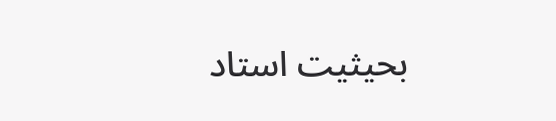بحیثیت استاد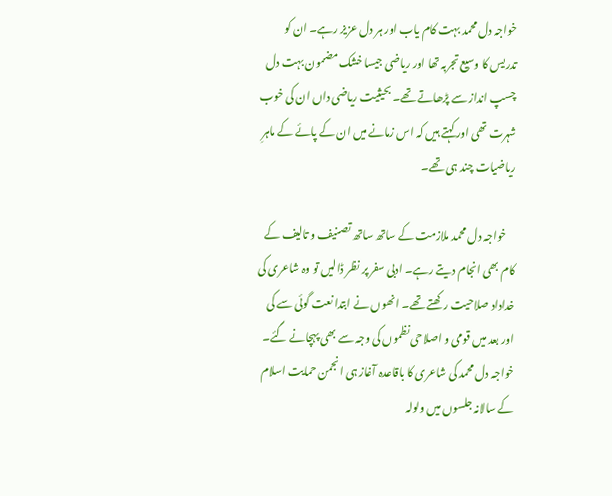خواجہ دل محمد بہت کام یاب اور ہر دل عزیز رہے۔ ان کو تدریس کا وسیع تجربہ تھا اور ریاضی جیسا خشک مضمون بہت دل چسپ انداز سے پڑھاتے تھے۔ بحیثیت ریاضی داں ان کی خوب شہرت تھی اور کہتے ہیں‌ کہ اس زمانے میں ان کے پائے کے ماہرِ ریاضیات چند ہی تھے۔

    خواجہ دل محمد ملازمت کے ساتھ ساتھ تصنیف و تالیف کے کام بھی انجام دیتے رہے۔ ادبی سفر پر نظر ڈالیں تو وہ شاعری کی خداداد صلاحیت رکھتے تھے۔ انھوں نے ابتدا نعت گوئی سے کی اور بعد میں قومی و اصلاحی نظموں کی وجہ سے بھی پہچانے گئے۔ خواجہ دل محمد کی شاعری کا باقاعدہ آغاز ہی انجمن حمایت اسلام کے سالانہ جلسوں میں ولولہ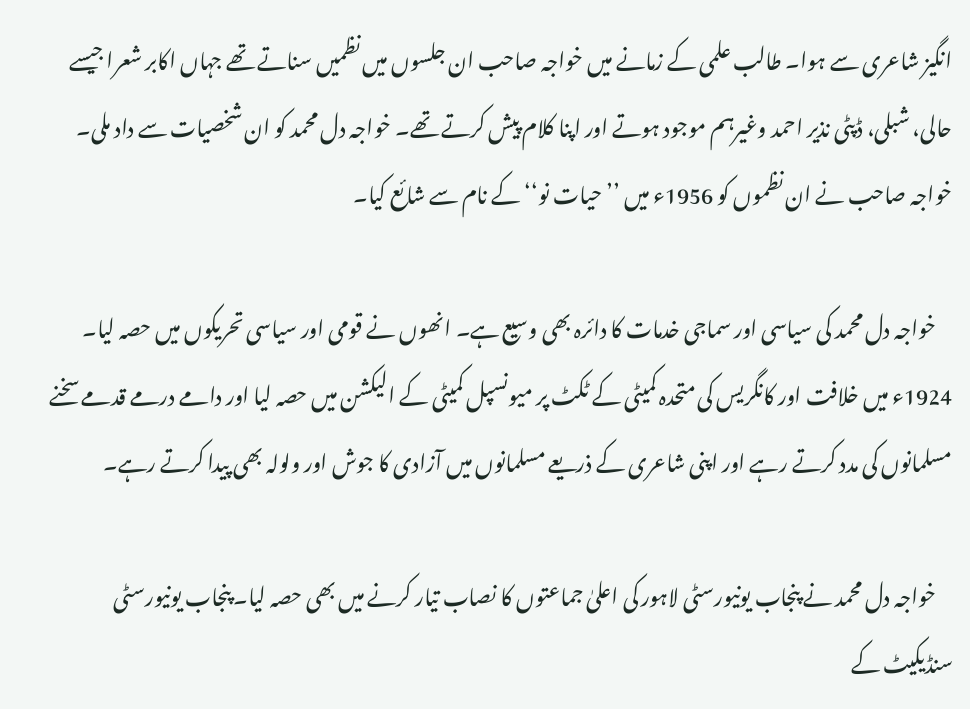انگیز شاعری سے ہوا۔ طالب علمی کے زمانے میں خواجہ صاحب ان جلسوں میں نظمیں سناتے تھے جہاں اکابر شعرا جیسے حالی، شبلی، ڈپٹی نذیر احمد وغیرہم موجود ہوتے اور اپنا کلام پیش کرتے تھے۔ خواجہ دل محمد کو ان شخصیات سے داد ملی۔ خواجہ صاحب نے ان نظموں کو 1956ء میں ’’حیات نو‘‘ کے نام سے شائع کیا۔

    خواجہ دل محمد کی سیاسی اور سماجی خدمات کا دائرہ بھی وسیع ہے۔ انھوں‌ نے قومی اور سیاسی تحریکوں میں حصہ لیا۔ 1924ء میں خلافت اور کانگریس کی متحدہ کمیٹی کے ٹکٹ پر میونسپل کمیٹی کے الیکشن میں حصہ لیا اور دامے درمے قدمے سخنے مسلمانوں کی مدد کرتے رہے اور اپنی شاعری کے ذریعے مسلمانوں میں آزادی کا جوش اور ولولہ بھی پیدا کرتے رہے۔

    خواجہ دل محمد نے پنجاب یونیورسٹی لاہور کی اعلیٰ جماعتوں کا نصاب تیار کرنے میں بھی حصہ لیا۔ پنجاب یونیورسٹی سنڈیکیٹ کے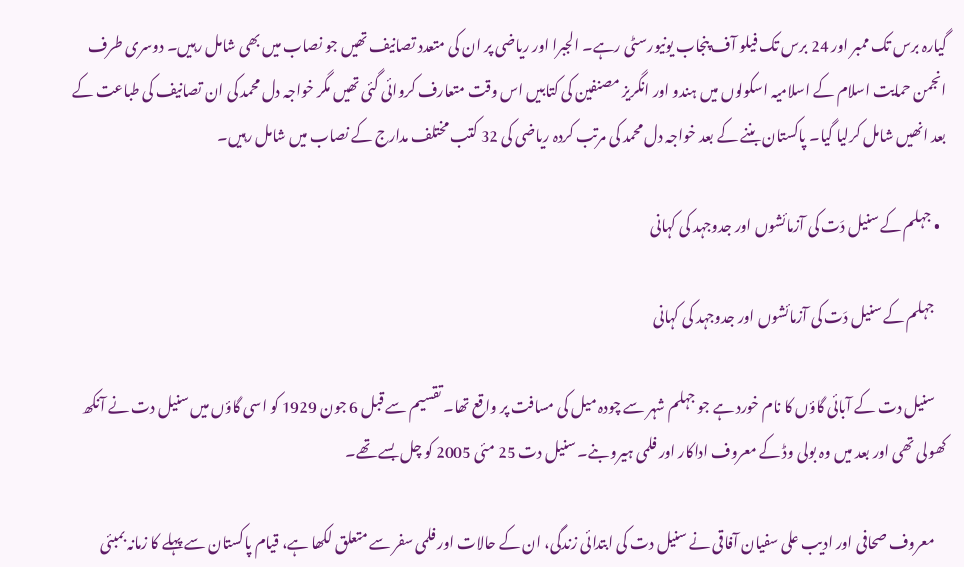گیارہ برس تک ممبر اور 24 برس تک فیلو آف پنجاب یونیورسٹی رہے۔ الجبرا اور ریاضی پر ان کی متعدد تصانیف تھیں‌ جو نصاب میں بھی شامل رہیں‌۔ دوسری طرف انجمن حمایت اسلام کے اسلامیہ اسکولوں میں ہندو اور انگریز مصنفین کی کتابیں اس وقت متعارف کروائی گئی تھیں مگر خواجہ دل محمد کی ان تصانیف کی طباعت کے بعد انھیں شامل کرلیا گیا۔ پاکستان بننے کے بعد خواجہ دل محمد کی مرتب کردہ ریاضی کی 32 کتب مختلف مدارج کے نصاب میں شامل رہیں۔

  • جہلم کے سنیل دَت کی آزمائشوں اور جدوجہد کی کہانی

    جہلم کے سنیل دَت کی آزمائشوں اور جدوجہد کی کہانی

    سنیل دت کے آبائی گاؤں کا نام خورد ہے جو جہلم شہر سے چودہ میل کی مسافت پر واقع تھا۔ تقسیم سے قبل 6 جون 1929 کو اسی گاؤں میں سنیل دت نے آنکھ کھولی تھی اور بعد میں وہ بولی وڈ کے معروف اداکار اور فلمی ہیرو بنے۔ سنیل دت 25 مئی 2005 کو چل بسے تھے۔

    معروف صحافی اور ادیب علی سفیان آفاقی نے سنیل دت کی ابتدائی زندگی، ان کے حالات اور فلمی سفر سے متعلق لکھا ہے، قیام پاکستان سے پہلے کا زمانہ بمبئی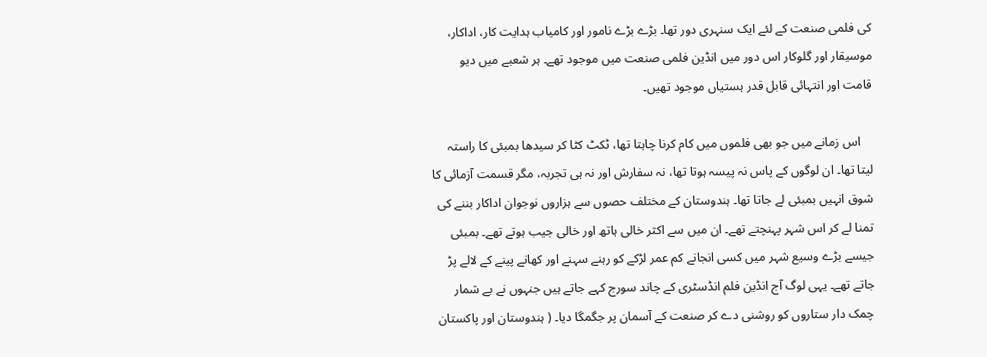کی فلمی صنعت کے لئے ایک سنہری دور تھا۔ بڑے بڑے نامور اور کامیاب ہدایت کار، اداکار، موسیقار اور گلوکار اس دور میں انڈین فلمی صنعت میں موجود تھے۔ ہر شعبے میں دیو قامت اور انتہائی قابل قدر ہستیاں موجود تھیں۔

    اس زمانے میں جو بھی فلموں میں کام کرنا چاہتا تھا، ٹکٹ کٹا کر سیدھا بمبئی کا راستہ لیتا تھا۔ ان لوگوں کے پاس نہ پیسہ ہوتا تھا، نہ سفارش اور نہ ہی تجربہ، مگر قسمت آزمائی کا شوق انہیں بمبئی لے جاتا تھا۔ ہندوستان کے مختلف حصوں سے ہزاروں نوجوان اداکار بننے کی تمنا لے کر اس شہر پہنچتے تھے۔ ان میں سے اکثر خالی ہاتھ اور خالی جیب ہوتے تھے۔ بمبئی جیسے بڑے وسیع شہر میں کسی انجانے کم عمر لڑکے کو رہنے سہنے اور کھانے پینے کے لالے پڑ جاتے تھے۔ یہی لوگ آج انڈین فلم انڈسٹری کے چاند سورج کہے جاتے ہیں جنہوں نے بے شمار چمک دار ستاروں کو روشنی دے کر صنعت کے آسمان پر جگمگا دیا۔ ( ہندوستان اور پاکستان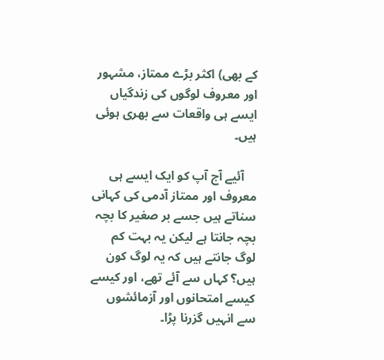کے بھی) اکثر بڑے ممتاز، مشہور اور معروف لوگوں کی زندگیاں ایسے ہی واقعات سے بھری ہوئی ہیں۔

    آئیے آج آپ کو ایک ایسے ہی معروف اور ممتاز آدمی کی کہانی سناتے ہیں جسے بر صغیر کا بچہ بچہ جانتا ہے لیکن یہ بہت کم لوگ جانتے ہیں کہ یہ لوگ کون ہیں؟ کہاں سے آئے تھے، اور کیسے کیسے امتحانوں اور آزمائشوں سے انہیں گزرنا پڑا۔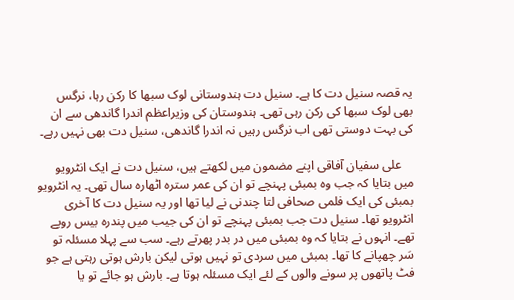یہ قصہ سنیل دت کا ہے۔ سنیل دت ہندوستانی لوک سبھا کا رکن رہا، نرگس بھی لوک سبھا کی رکن رہی تھی۔ ہندوستان کی وزیراعظم اندرا گاندھی سے ان کی بہت دوستی تھی اب نرگس رہیں نہ اندرا گاندھی، سنیل دت بھی نہیں رہے۔

    علی سفیان آفاقی اپنے مضمون میں‌ لکھتے ہیں، سنیل دت نے ایک انٹرویو میں بتایا کہ جب وہ بمبئی پہنچے تو ان کی عمر سترہ اٹھارہ سال تھی۔ یہ انٹرویو بمبئی کی ایک فلمی صحافی لتا چندنی نے لیا تھا اور یہ سنیل دت کا آخری انٹرویو تھا۔ سنیل دت جب بمبئی پہنچے تو ان کی جیب میں پندرہ بیس روپے تھے۔ انہوں نے بتایا کہ وہ بمبئی میں در بدر پھرتے رہے۔ سب سے پہلا مسئلہ تو سَر چھپانے کا تھا۔ بمبئی میں سردی تو نہیں ہوتی لیکن بارش ہوتی رہتی ہے جو فٹ پاتھوں پر سونے والوں کے لئے ایک مسئلہ ہوتا ہے۔ بارش ہو جائے تو یا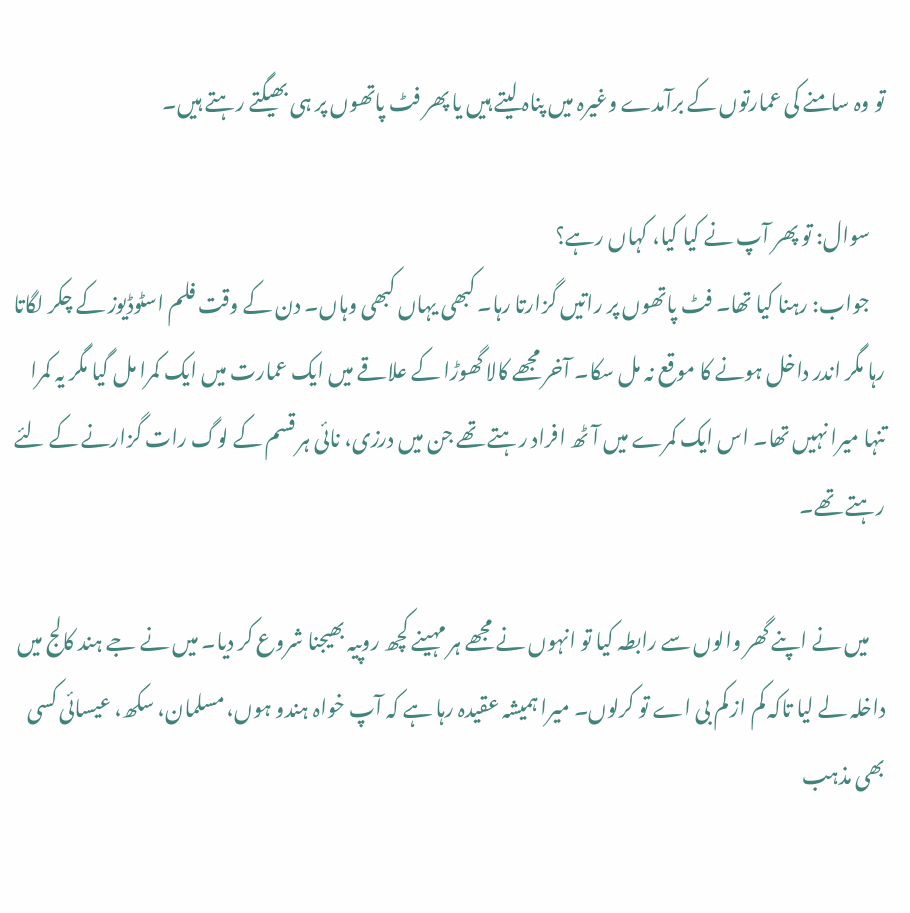تو وہ سامنے کی عمارتوں کے برآمدے وغیرہ میں پناہ لیتے ہیں یا پھر فٹ پاتھوں پر ہی بھیگتے رہتے ہیں۔

    سوال: تو پھر آپ نے کیا کیا، کہاں رہے؟
    جواب: رہنا کیا تھا۔ فٹ پاتھوں پر راتیں گزارتا رہا۔ کبھی یہاں کبھی وہاں۔ دن کے وقت فلم اسٹوڈیوز کے چکر لگاتا رہا مگر اندر داخل ہونے کا موقع نہ مل سکا۔ آخر مجھے کالا گھوڑا کے علاقے میں ایک عمارت میں ایک کمرا مل گیا مگر یہ کمرا تنہا میرا نہیں تھا۔ اس ایک کمرے میں آٹھ افراد رہتے تھے جن میں درزی، نائی ہر قسم کے لوگ رات گزارنے کے لئے رہتے تھے۔

    میں نے اپنے گھر والوں سے رابطہ کیا تو انہوں نے مجھے ہر مہینے کچھ روپیہ بھیجنا شروع کر دیا۔ میں نے جے ہند کالج میں داخلہ لے لیا تاکہ کم از کم بی اے تو کرلوں۔ میرا ہمیشہ عقیدہ رہا ہے کہ آپ خواہ ہندو ہوں، مسلمان، سکھ، عیسائی کسی بھی مذہب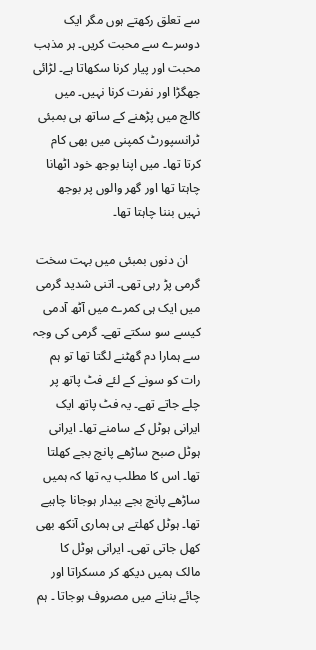سے تعلق رکھتے ہوں مگر ایک دوسرے سے محبت کریں۔ ہر مذہب محبت اور پیار کرنا سکھاتا ہے۔ لڑائی جھگڑا اور نفرت کرنا نہیں۔ میں کالج میں پڑھنے کے ساتھ ہی بمبئی ٹرانسپورٹ کمپنی میں بھی کام کرتا تھا۔ میں اپنا بوجھ خود اٹھانا چاہتا تھا اور گھر والوں پر بوجھ نہیں بننا چاہتا تھا۔

    ان دنوں بمبئی میں بہت سخت گرمی پڑ رہی تھی۔ اتنی شدید گرمی میں ایک ہی کمرے میں آٹھ آدمی کیسے سو سکتے تھے۔ گرمی کی وجہ سے ہمارا دم گھٹنے لگتا تھا تو ہم رات کو سونے کے لئے فٹ پاتھ پر چلے جاتے تھے۔ یہ فٹ پاتھ ایک ایرانی ہوٹل کے سامنے تھا۔ ایرانی ہوٹل صبح ساڑھے پانچ بجے کھلتا تھا۔ اس کا مطلب یہ تھا کہ ہمیں ساڑھے پانچ بجے بیدار ہوجانا چاہیے تھا۔ ہوٹل کھلتے ہی ہماری آنکھ بھی کھل جاتی تھی۔ ایرانی ہوٹل کا مالک ہمیں دیکھ کر مسکراتا اور چائے بنانے میں مصروف ہوجاتا ۔ ہم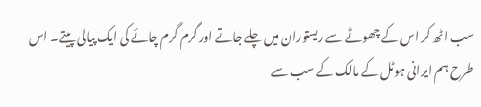سب اٹھ کر اس کے چھوٹے سے ریستوران میں چلے جاتے اور گرم گرم چائے کی ایک پیالی پیتے۔ اس طرح ہم ایرانی ہوٹل کے مالک کے سب سے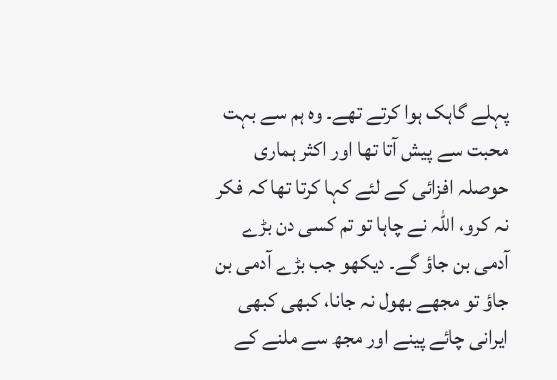پہلے گاہک ہوا کرتے تھے۔ وہ ہم سے بہت محبت سے پیش آتا تھا اور اکثر ہماری حوصلہ افزائی کے لئے کہا کرتا تھا کہ فکر نہ کرو، اللہ نے چاہا تو تم کسی دن بڑے آدمی بن جاؤ گے۔ دیکھو جب بڑے آدمی بن جاؤ تو مجھے بھول نہ جانا، کبھی کبھی ایرانی چائے پینے اور مجھ سے ملنے کے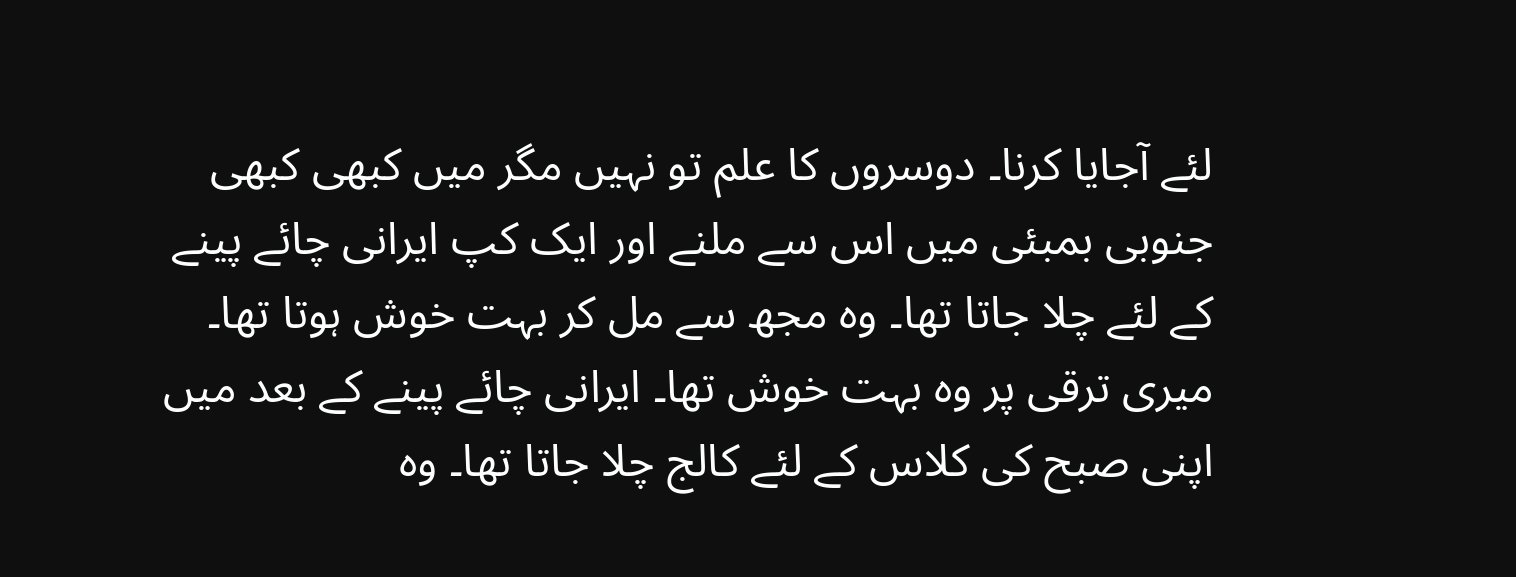لئے آجایا کرنا۔ دوسروں کا علم تو نہیں مگر میں کبھی کبھی جنوبی بمبئی میں اس سے ملنے اور ایک کپ ایرانی چائے پینے کے لئے چلا جاتا تھا۔ وہ مجھ سے مل کر بہت خوش ہوتا تھا۔ میری ترقی پر وہ بہت خوش تھا۔ ایرانی چائے پینے کے بعد میں اپنی صبح کی کلاس کے لئے کالج چلا جاتا تھا۔ وہ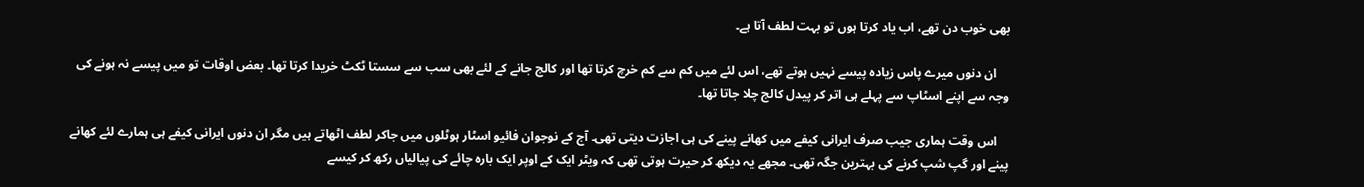بھی خوب دن تھے، اب یاد کرتا ہوں تو بہت لطف آتا ہے۔

    ان دنوں میرے پاس زیادہ پیسے نہیں ہوتے تھے، اس لئے میں کم سے کم خرچ کرتا تھا اور کالج جانے کے لئے بھی سب سے سستا ٹکٹ خریدا کرتا تھا۔ بعض اوقات تو میں پیسے نہ ہونے کی وجہ سے اپنے اسٹاپ سے پہلے ہی اتر کر پیدل کالج چلا جاتا تھا۔

    اس وقت ہماری جیب صرف ایرانی کیفے میں کھانے پینے کی ہی اجازت دیتی تھی۔ آج کے نوجوان فائیو اسٹار ہوٹلوں میں جاکر لطف اٹھاتے ہیں مگر ان دنوں ایرانی کیفے ہی ہمارے لئے کھانے پینے اور گپ شپ کرنے کی بہترین جگہ تھی۔ مجھے یہ دیکھ کر حیرت ہوتی تھی کہ ویٹر ایک کے اوپر ایک بارہ چائے کی پیالیاں رکھ کر کیسے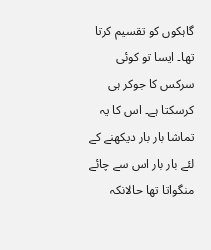گاہکوں کو تقسیم کرتا تھا۔ ایسا تو کوئی سرکس کا جوکر ہی کرسکتا ہے۔ اس کا یہ تماشا بار بار دیکھنے کے لئے بار بار اس سے چائے منگواتا تھا حالانکہ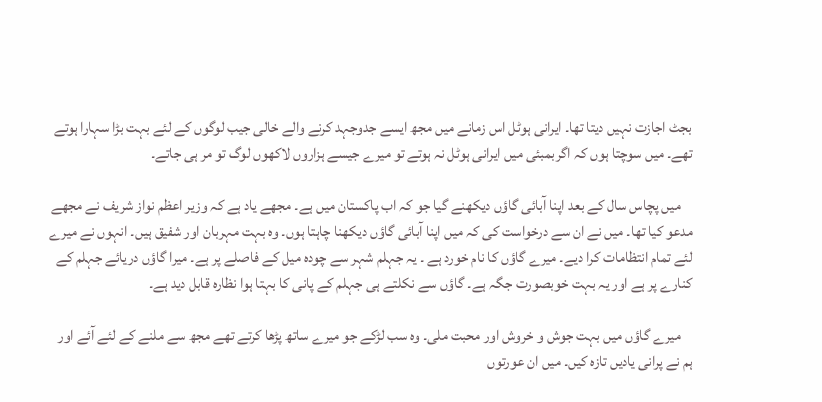بجٹ اجازت نہیں دیتا تھا۔ ایرانی ہوٹل اس زمانے میں مجھ ایسے جدوجہد کرنے والے خالی جیب لوگوں کے لئے بہت بڑا سہارا ہوتے تھے۔ میں سوچتا ہوں کہ اگربمبئی میں ایرانی ہوٹل نہ ہوتے تو میرے جیسے ہزاروں لاکھوں لوگ تو مر ہی جاتے۔

    میں پچاس سال کے بعد اپنا آبائی گاؤں دیکھنے گیا جو کہ اب پاکستان میں ہے۔ مجھے یاد ہے کہ وزیر اعظم نواز شریف نے مجھے مدعو کیا تھا۔ میں نے ان سے درخواست کی کہ میں اپنا آبائی گاؤں دیکھنا چاہتا ہوں۔ وہ بہت مہربان اور شفیق ہیں۔ انہوں نے میرے لئے تمام انتظامات کرا دیے۔ میرے گاؤں کا نام خورد ہے ۔ یہ جہلم شہر سے چودہ میل کے فاصلے پر ہے۔ میرا گاؤں دریائے جہلم کے کنارے پر ہے اور یہ بہت خوبصورت جگہ ہے۔ گاؤں سے نکلتے ہی جہلم کے پانی کا بہتا ہوا نظارہ قابل دید ہے۔

    میرے گاؤں میں بہت جوش و خروش اور محبت ملی۔ وہ سب لڑکے جو میرے ساتھ پڑھا کرتے تھے مجھ سے ملنے کے لئے آئے اور ہم نے پرانی یادیں تازہ کیں۔ میں ان عورتوں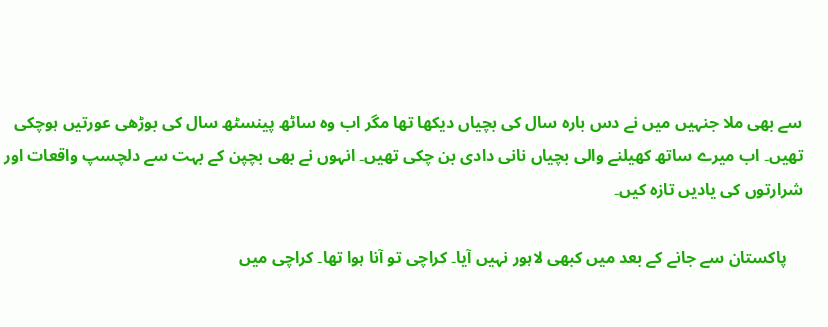سے بھی ملا جنہیں میں نے دس بارہ سال کی بچیاں دیکھا تھا مگر اب وہ ساٹھ پینسٹھ سال کی بوڑھی عورتیں ہوچکی تھیں۔ اب میرے ساتھ کھیلنے والی بچیاں نانی دادی بن چکی تھیں۔ انہوں نے بھی بچپن کے بہت سے دلچسپ واقعات اور شرارتوں کی یادیں تازہ کیں۔

    پاکستان سے جانے کے بعد میں کبھی لاہور نہیں آیا۔ کراچی تو آنا ہوا تھا۔ کراچی میں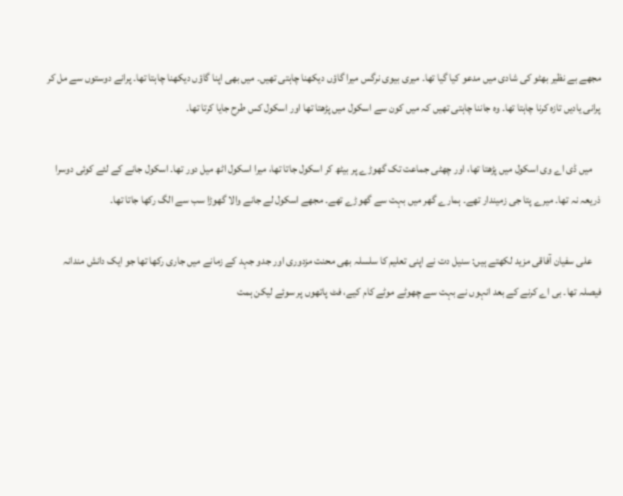مجھے بے نظیر بھٹو کی شادی میں مدعو کیا گیا تھا۔ میری بیوی نرگس میرا گاؤں دیکھنا چاہتی تھیں۔ میں بھی اپنا گاؤں دیکھنا چاہتا تھا۔ پرانے دوستوں سے مل کر پرانی یادیں تازہ کرنا چاہتا تھا۔ وہ جاننا چاہتی تھیں کہ میں کون سے اسکول میں پڑھتا تھا اور اسکول کس طرح جایا کرتا تھا۔

    میں ڈی اے وی اسکول میں پڑھتا تھا، اور چھٹی جماعت تک گھوڑے پر بیٹھ کر اسکول جاتا تھا، میرا اسکول اٹھ میل دور تھا۔ اسکول جانے کے لئے کوئی دوسرا ذریعہ نہ تھا۔ میرے پتا جی زمیندار تھے۔ ہمارے گھر میں بہت سے گھوڑے تھے۔ مجھے اسکول لے جانے والا گھوڑا سب سے الگ رکھا جاتا تھا۔

    علی سفیان آفاقی مزید لکھتے ہیں: سنیل دت نے اپنی تعلیم کا سلسلہ بھی محنت مزدوری اور جدو جہد کے زمانے میں جاری رکھا تھا جو ایک دانش مندانہ فیصلہ تھا۔ بی اے کرنے کے بعد انہوں نے بہت سے چھوٹے موٹے کام کیے، فٹ پاتھوں پر سوئے لیکن ہمت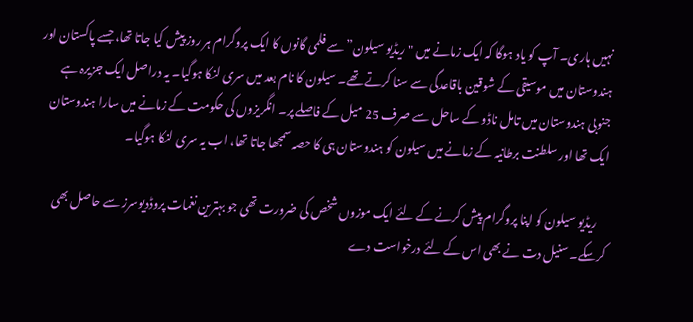نہیں ہاری۔ آپ کو یاد ہوگا کہ ایک زمانے میں "ریڈیو سیلون” سے فلمی گانوں کا ایک پروگرام ہر روز پیش کیا جاتا تھا، جسے پاکستان اور ہندوستان میں موسیقی کے شوقین باقاعدگی سے سنا کرتے تھے۔ سیلون کا نام بعد میں سری لنکا ہوگیا۔ یہ دراصل ایک جزیرہ ہے جنوبی ہندوستان میں تامل ناڈو کے ساحل سے صرف 25 میل کے فاصلے پر۔ انگریزوں کی حکومت کے زمانے میں سارا ہندوستان ایک تھا اور سلطنت برطانیہ کے زمانے میں سیلون کو ہندوستان ہی کا حصہ سمجھا جاتا تھا، اب یہ سری لنکا ہوگیا۔

    ریڈیو سیلون کو اپنا پروگرام پیش کرنے کے لئے ایک موزوں شخص کی ضرورت تھی جو بہترین نغمات پروڈدیوسرز سے حاصل بھی کرسکے۔ سنیل دت نے بھی اس کے لئے درخواست دے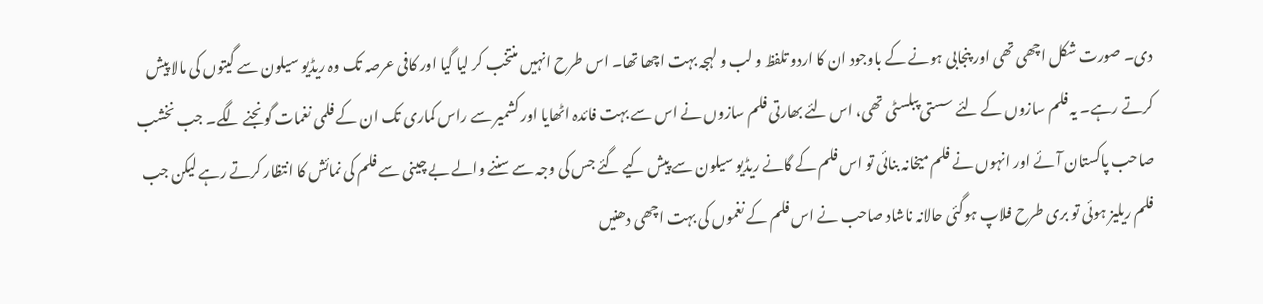دی۔ صورت شکل اچھی تھی اور پنجابی ہونے کے باوجود ان کا اردو تلفظ و لب و لہجہ بہت اچھا تھا۔ اس طرح انہیں منتخب کر لیا گیا اور کافی عرصہ تک وہ ریڈیو سیلون سے گیتوں کی مالا پیش کرتے رہے۔ یہ فلم سازوں کے لئے سستی پبلسٹی تھی، اس لئے بھارتی فلم سازوں نے اس سے بہت فائدہ اٹھایا اور کشمیر سے راس کماری تک ان کے فلمی نغمات گونجنے لگے۔ جب نخشب صاحب پاکستان آئے اور انہوں نے فلم میخانہ بنائی تو اس فلم کے گانے ریڈیو سیلون سے پیش کیے گئے جس کی وجہ سے سننے والے بے چینی سے فلم کی نمائش کا انتظار کرتے رہے لیکن جب فلم ریلیز ہوئی تو بری طرح فلاپ ہوگئی حالانہ ناشاد صاحب نے اس فلم کے نغموں کی بہت اچھی دھنیں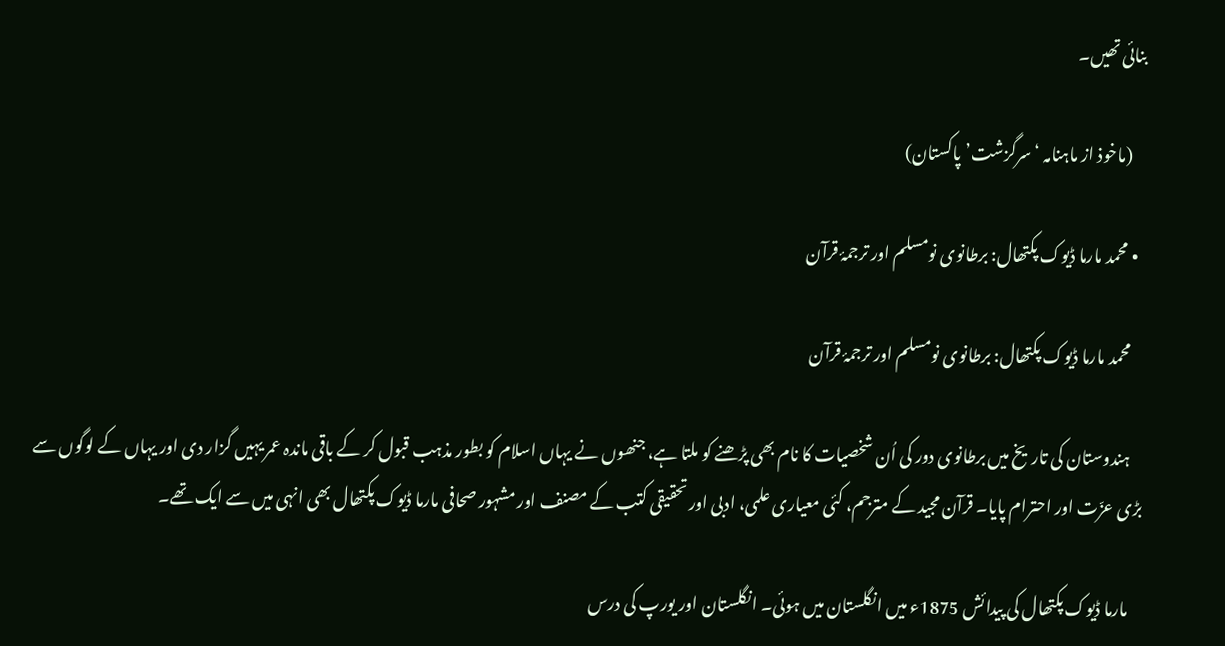بنائی تھیں۔

    (ماخوذ از ماہنامہ ‘سرگزشت’پاکستان)

  • محمد مارما ڈیوک پکتھال: برطانوی نومسلم اور ترجمۂ قرآن

    محمد مارما ڈیوک پکتھال: برطانوی نومسلم اور ترجمۂ قرآن

    ہندوستان کی تاریخ میں برطانوی دور کی اُن شخصیات کا نام بھی پڑھنے کو ملتا ہے، جنھوں نے یہاں اسلام کو بطور مذہب قبول کر کے باقی ماندہ عمر یہیں گزار دی اور یہاں کے لوگوں سے بڑی عزّت اور احترام پایا۔ قرآن مجید کے مترجم، کئی معیاری علمی، ادبی اور تحقیقی کتب کے مصنف اور مشہور صحافی مارما ڈیوک پکتھال بھی انہی میں سے ایک تھے۔

    مارما ڈیوک پکتھال کی پیدائش 1875ء میں انگلستان میں ہوئی۔ انگلستان اور یورپ کی درس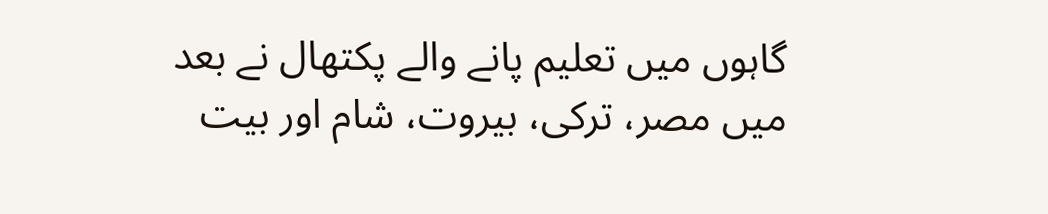گاہوں میں تعلیم پانے والے پکتھال نے بعد میں مصر، ترکی، بیروت، شام اور بیت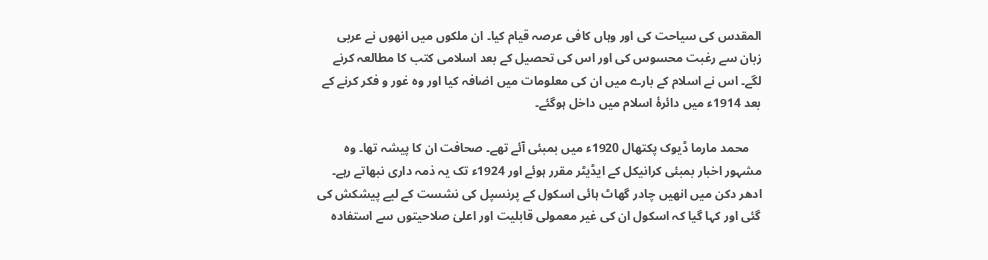المقدس کی سیاحت کی اور وہاں کافی عرصہ قیام کیا۔ ان ملکوں میں انھوں نے عربی زبان سے رغبت محسوس کی اور اس کی تحصیل کے بعد اسلامی کتب کا مطالعہ کرنے لگے۔ اس نے اسلام کے بارے میں ان کی معلومات میں اضافہ کیا اور وہ غور و فکر کرنے کے بعد 1914ء میں دائرۂ اسلام میں داخل ہوگئے۔

    محمد مارما ڈیوک پکتھال 1920ء میں بمبئی آئے تھے۔ صحافت ان کا پیشہ تھا۔ وہ مشہور اخبار بمبئی کرانیکل کے ایڈیٹر مقرر ہوئے اور 1924ء تک یہ ذمہ داری نبھاتے رہے۔ ادھر دکن میں انھیں چادر گھاٹ ہائی اسکول کے پرنسپل کی نشست کے لیے پیشکش کی گئی اور کہا گیا کہ اسکول ان کی غیر معمولی قابلیت اور اعلیٰ صلاحیتوں سے استفادہ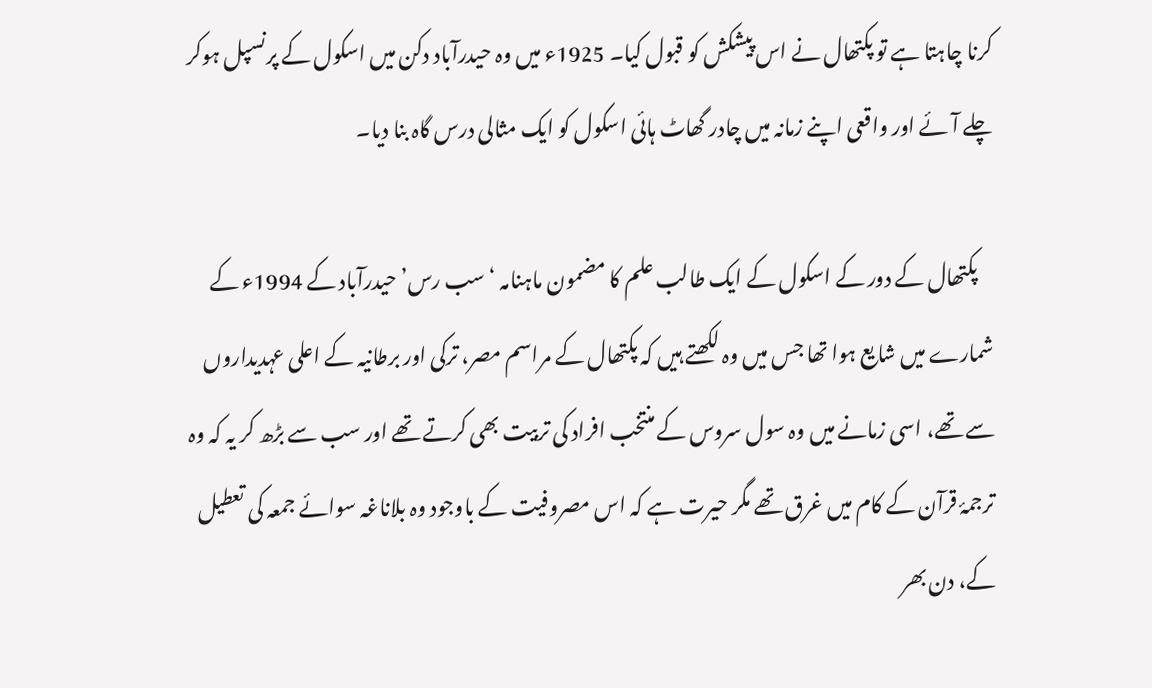کرنا چاہتا ہے تو پکتھال نے اس پیشکش کو قبول کیا۔ 1925ء میں وہ حیدرآباد دکن میں اسکول کے پرنسپل ہوکر چلے آئے اور واقعی اپنے زمانہ میں چادر گھاٹ ہائی اسکول کو ایک مثالی درس گاہ بنا دیا۔

    پکتھال کے دور کے اسکول کے ایک طالب علم کا مضمون ماہنامہ ‘سب رس’ حیدرآباد کے 1994ء کے شمارے میں شایع ہوا تھا جس میں وہ لکھتے ہیں کہ پکتھال کے مراسم مصر، ترکی اور برطانیہ کے اعلی عہدیداروں سے تھے، اسی زمانے میں وہ سول سروس کے منتخب افراد کی تربیت بھی کرتے تھے اور سب سے بڑھ کر یہ کہ وہ ترجمۂ قرآن کے کام میں غرق تھے مگر حیرت ہے کہ اس مصروفیت کے باوجود وہ بلاناغہ سوائے جمعہ کی تعطیل کے، دن بھر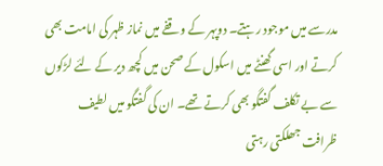مدرسے میں موجود رہتے۔ دوپہر کے وقفے میں نماز ظہر کی امامت بھی کرتے اور اسی گھنٹے میں اسکول کے صحن میں کچھ دیر کے لئے لڑکوں سے بے تکلف گفتگو بھی کرتے تھے۔ ان کی گفتگو میں لطیف ظرافت جھلکتی رہتی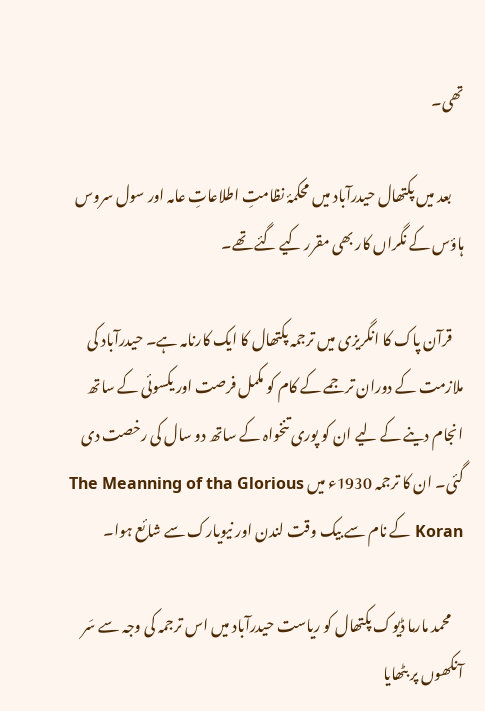تھی۔

    بعد میں‌ پکتھال حیدرآباد میں محکمۂ نظامتِ اطلاعاتِ عامہ اور سول سروس ہاؤس کے نگراں کار بھی مقرر کیے گئے تھے۔

    قرآن پاک کا انگریزی میں ترجمہ پکتھال کا ایک کارنامہ ہے۔ حیدرآباد کی ملازمت کے دوران ترجمے کے کام کو مکمل فرصت اور یکسوئی کے ساتھ انجام دینے کے لیے ان کو پوری تنخواہ کے ساتھ دو سال کی رخصت دی گئی۔ ان کا ترجمہ 1930ء میں The Meanning of tha Glorious Koran کے نام سے بیک وقت لندن اور نیویارک سے شائع ہوا۔

    محمد مارما ڈیوک پکتھال کو ریاست حیدرآباد میں اس ترجمہ کی وجہ سے سَر آنکھوں پر بٹھایا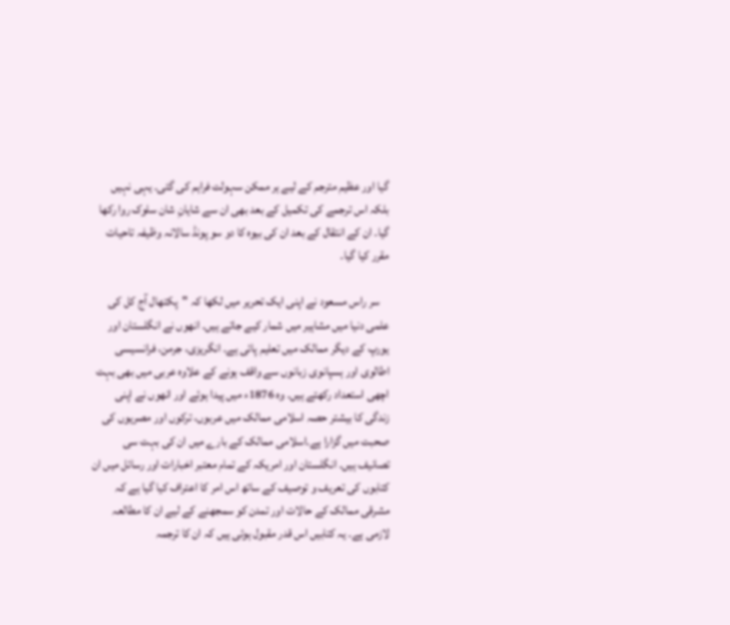گیا اور عظیم مترجم کے لیے ہر ممکن سہولت فراہم کی گئی۔ یہی نہیں بلکہ اس ترجمے کی تکمیل کے بعد بھی ان سے شایانِ شان سلوک روا رکھا گیا۔ ان کے انتقال کے بعد ان کی بیوہ کا دو سو پونڈ سالانہ وظیفہ تاحیات مقرر کیا گیا۔

    سر راس مسعود نے اپنی ایک تحریر میں لکھا کہ "پکتھال آج کل کی علمی دنیا میں مشاہیر میں شمار کیے جاتے ہیں۔ انھوں نے انگلستان اور یورپ کے دیگر ممالک میں تعلیم پائی ہے۔ انگریزی، جرمن، فرانسیسی اطالوی اور ہسپانوی زبانوں سے واقف ہونے کے علاوہ عربی میں بھی بہت اچھی استعداد رکھتے ہیں۔ وہ 1876ء میں پیدا ہوئے اور انھوں نے اپنی زندگی کا بیشتر حصہ اسلامی ممالک میں عربوں، ترکوں اور مصریوں کی صحبت میں گزارا ہے۔اسلامی ممالک کے بارے میں ان کی بہت سی تصانیف ہیں۔ انگلستان اور امریکہ کے تمام معتبر اخبارات اور رسائل میں ان کتابوں کی تعریف و توصیف کے ساتھ اس امر کا اعتراف کیا گیا ہے کہ مشرقی ممالک کے حالات اور تمدن کو سمجھنے کے لیے ان کا مطالعہ لازمی ہے۔ یہ کتابیں اس قدر مقبول ہوئی ہیں کہ ان کا ترجمہ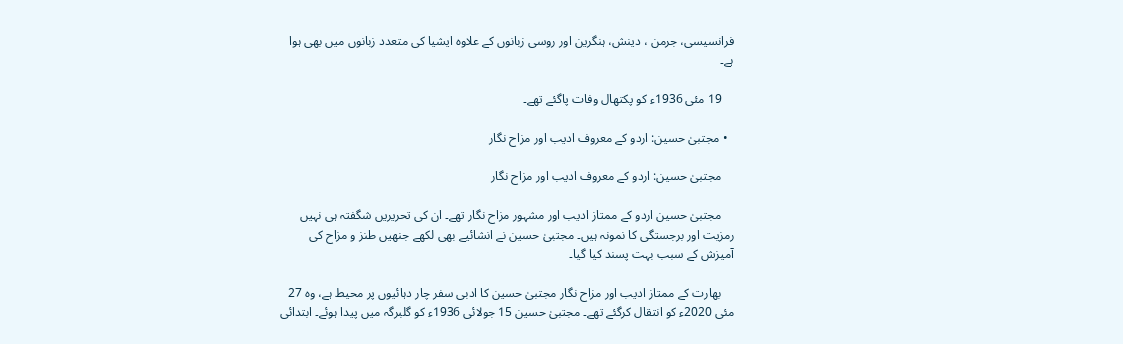فرانسیسی، جرمن ، دینش، ہنگرین اور روسی زبانوں کے علاوہ ایشیا کی متعدد زبانوں میں بھی ہوا ہے۔

    19 مئی 1936ء کو پکتھال وفات پاگئے تھے۔

  • مجتبیٰ‌ حسین: اردو کے معروف ادیب اور مزاح نگار

    مجتبیٰ‌ حسین: اردو کے معروف ادیب اور مزاح نگار

    مجتبیٰ حسین اردو کے ممتاز ادیب اور مشہور مزاح نگار تھے۔ ان کی تحریریں شگفتہ ہی نہیں رمزیت اور برجستگی کا نمونہ ہیں۔ مجتبیٰ حسین نے انشائیے بھی لکھے جنھیں طنز و مزاح کی آمیزش کے سبب بہت پسند کیا گیا۔

    بھارت کے ممتاز ادیب اور مزاح نگار مجتبیٰ حسین کا ادبی سفر چار دہائیوں‌ پر محیط ہے، وہ 27 مئی 2020ء کو انتقال کرگئے تھے۔ مجتبیٰ حسین 15 جولائی 1936ء کو گلبرگہ میں پیدا ہوئے۔ ابتدائی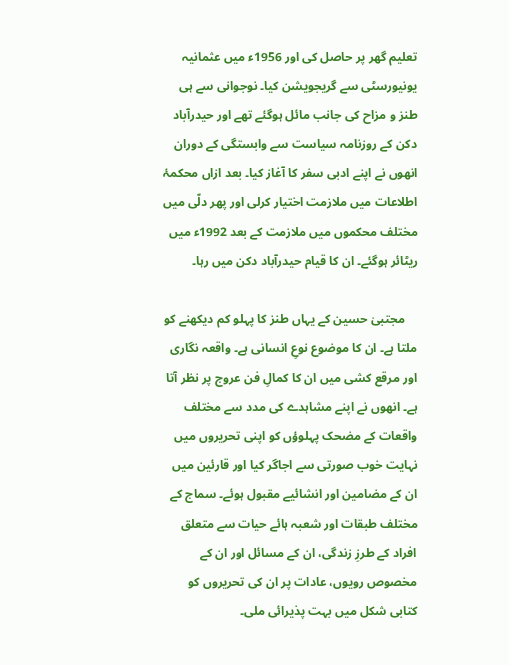تعلیم گھر پر حاصل کی اور 1956ء میں عثمانیہ یونیورسٹی سے گریجویشن کیا۔ نوجوانی سے ہی طنز و مزاح کی جانب مائل ہوگئے تھے اور حیدرآباد دکن کے روزنامہ سیاست سے وابستگی کے دوران انھوں نے اپنے ادبی سفر کا آغاز کیا۔ بعد ازاں محکمۂ اطلاعات میں ملازمت اختیار کرلی اور پھر دلّی میں مختلف محکموں میں ملازمت کے بعد 1992ء میں ریٹائر ہوگئے۔ ان کا قیام حیدرآباد دکن میں رہا۔

    مجتبیٰ حسین کے یہاں طنز کا پہلو کم دیکھنے کو ملتا ہے۔ ان کا موضوع نوعِ انسانی ہے۔ واقعہ نگاری اور مرقع کشی میں ان کا کمالِ فن عروج پر نظر آتا ہے۔ انھوں نے اپنے مشاہدے کی مدد سے مختلف واقعات کے مضحک پہلوؤں کو اپنی تحریروں میں نہایت خوب صورتی سے اجاگر کیا اور قارئین میں‌ ان کے مضامین اور انشائیے مقبول ہوئے۔ سماج کے مختلف طبقات اور شعبہ ہائے حیات سے متعلق افراد کے طرزِ زندگی، ان کے مسائل اور ان کے مخصوص رویوں، عادات پر ان کی تحریروں کو کتابی شکل میں بہت پذیرائی ملی۔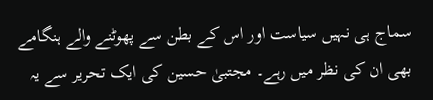سماج ہی نہیں‌ سیاست اور اس کے بطن سے پھوٹنے والے ہنگامے بھی ان کی نظر میں‌ رہے۔ مجتبیٰ حسین کی ایک تحریر سے یہ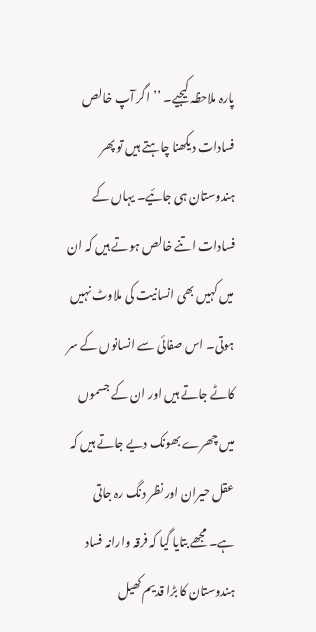پارہ ملاحظہ کیجیے۔ ’’اگر آپ خالص فسادات دیکھنا چاہتے ہیں تو پھر ہندوستان ہی جائیے۔ یہاں کے فسادات اتنے خالص ہوتے ہیں کہ ان میں کہیں بھی انسانیت کی ملاوٹ نہیں ہوتی۔ اس صفائی سے انسانوں کے سر کاٹے جاتے ہیں اور ان کے جسموں میں چھرے بھونک دیے جاتے ہیں کہ عقل حیران اور نظر دنگ رہ جاتی ہے۔ مجھے بتایا گیا کہ فرقہ وارانہ فساد ہندوستان کا بڑا قدیم کھیل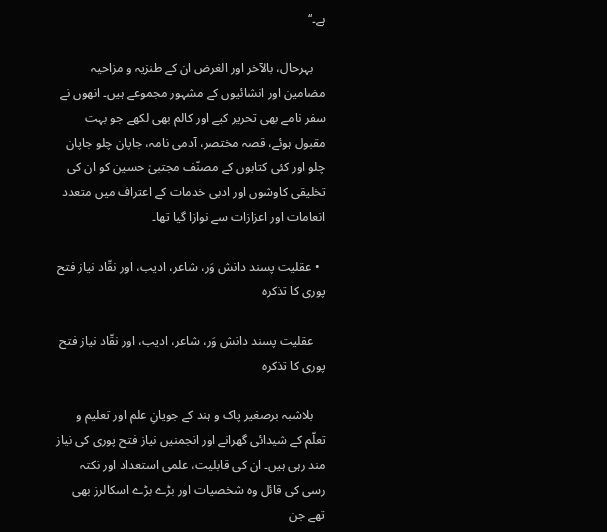ہے۔‘‘

    بہرحال، بالآخر اور الغرض ان کے طنزیہ و مزاحیہ مضامین اور انشائیوں کے مشہور مجموعے ہیں۔ انھوں نے سفر نامے بھی تحریر کیے اور کالم بھی لکھے جو بہت مقبول ہوئے، قصہ مختصر، آدمی نامہ، جاپان چلو جاپان چلو اور کئی کتابوں کے مصنّف مجتبیٰ حسین کو ان کی تخلیقی کاوشوں اور ادبی خدمات کے اعتراف میں متعدد انعامات اور اعزازات سے نوازا گیا تھا۔

  • عقلیت پسند دانش وَر، شاعر، ادیب، اور نقّاد نیاز فتح پوری کا تذکرہ

    عقلیت پسند دانش وَر، شاعر، ادیب، اور نقّاد نیاز فتح پوری کا تذکرہ

    بلاشبہ برصغیر پاک و ہند کے جویانِ علم اور تعلیم و تعلّم کے شیدائی گھرانے اور انجمنیں نیاز فتح‌ پوری کی نیاز مند رہی ہیں۔ ان کی قابلیت، علمی استعداد اور نکتہ رسی کی قائل وہ شخصیات اور بڑے بڑے اسکالرز بھی تھے جن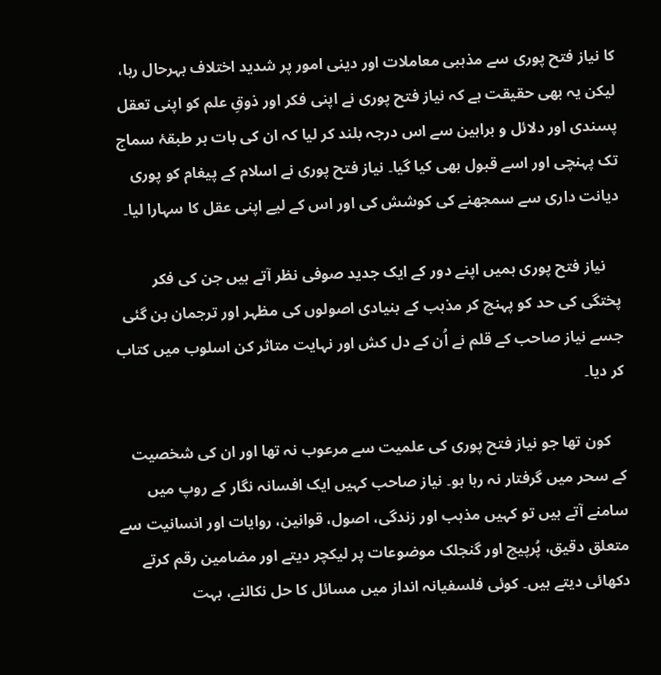کا نیاز فتح پوری سے مذہبی معاملات اور دینی امور پر شدید اختلاف بہرحال رہا، لیکن یہ بھی حقیقت ہے کہ نیاز فتح پوری نے اپنی فکر اور ذوقِ علم کو اپنی تعقل پسندی اور دلائل و براہین سے اس درجہ بلند کر لیا کہ ان کی بات ہر طبقۂ سماج تک پہنچی اور اسے قبول بھی کیا گیا۔ نیاز فتح پوری نے اسلام کے پیغام کو پوری دیانت داری سے سمجھنے کی کوشش کی اور اس کے لیے اپنی عقل کا سہارا لیا۔

    نیاز فتح پوری ہمیں اپنے دور کے ایک جدید صوفی نظر آتے ہیں جن کی فکر پختگی کی حد کو پہنچ کر مذہب کے بنیادی اصولوں کی مظہر اور ترجمان بن گئی جسے نیاز صاحب کے قلم نے اُن کے دل کش اور نہایت متاثر کن اسلوب میں کتاب کر دیا۔

    کون تھا جو نیاز فتح پوری کی علمیت سے مرعوب نہ تھا اور ان کی شخصیت کے سحر میں گرفتار نہ رہا ہو۔ نیاز صاحب کہیں ایک افسانہ نگار کے روپ میں سامنے آتے ہیں تو کہیں مذہب اور زندگی، اصول، قوانین، روایات اور انسانیت سے متعلق دقیق، پُرپیچ اور گنجلک موضوعات پر لیکچر دیتے اور مضامین رقم کرتے دکھائی دیتے ہیں۔ کوئی فلسفیانہ انداز میں مسائل کا حل نکالنے، بہت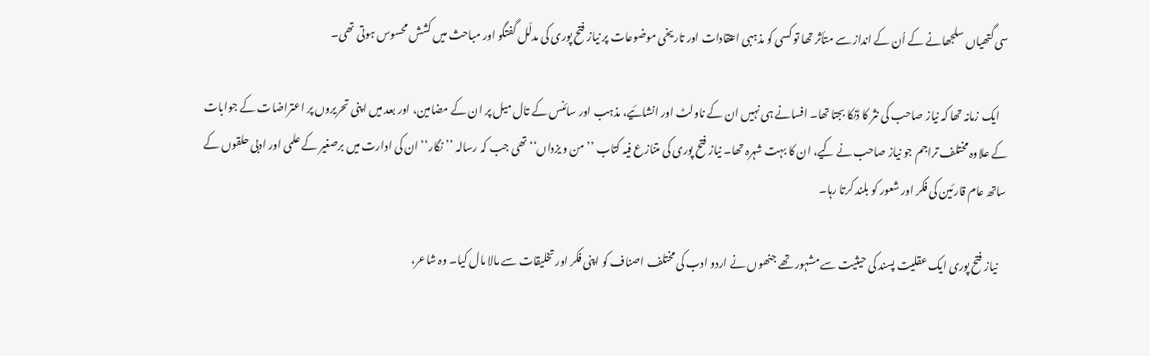سی گتھیاں سلجھانے کے اُن کے انداز سے متأثر تھا تو کسی کو مذہبی اعتقادات اور تاریخی موضوعات پر نیاز فتح‌ پوری کی مدلّل گفتگو اور مباحث میں کشش محسوس ہوتی تھی۔

    ایک زمانہ تھا کہ نیاز صاحب کی نثر کا ڈنکا بجتا تھا۔ افسانے ہی نہیں‌ ان کے ناولٹ اور انشائیے، مذہب اور سائنس کے تال میل پر ان کے مضامین، اور بعد میں اپنی تحریروں پر اعتراضات کے جوابات کے علاوہ مختلف تراجم جو نیاز صاحب نے کیے، ان کا بہت شہرہ تھا۔ نیاز فتح پوری کی متنازع فیہ کتاب ’’من و یزداں‘‘ تھی جب کہ رسالہ ’’نگار‘‘ ان کی ادارت میں‌ برصغیر کے علمی اور ادبی حلقوں کے ساتھ عام قارئین کی فکر اور شعور کو بلند کرتا رہا۔

    نیاز فتح پوری ایک عقلیت پسند کی حیثیت سے مشہور تھے جنھوں نے اردو ادب کی مختلف اصناف کو اپنی فکر اور تخلیقات سے مالا مال کیا۔ وہ شاعر،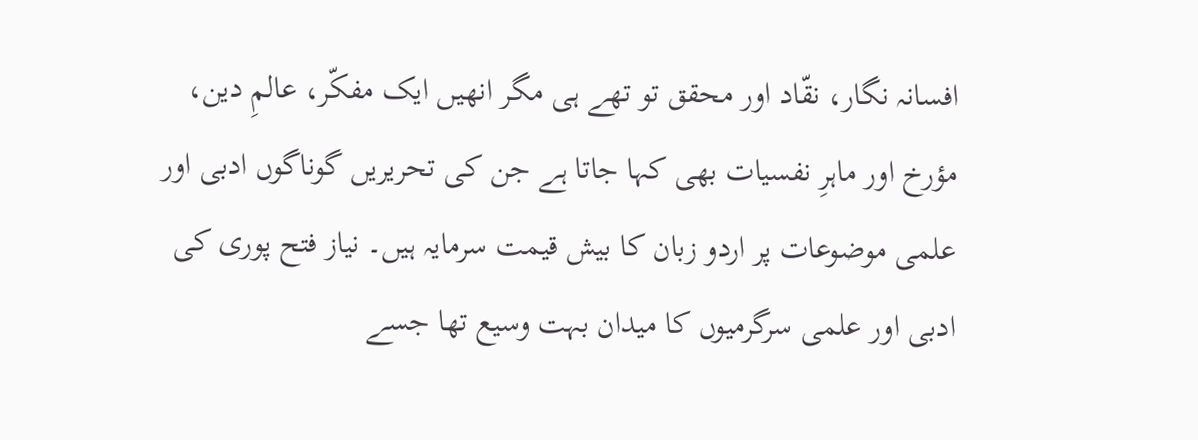افسانہ نگار، نقّاد اور محقق تو تھے ہی مگر انھیں ایک مفکّر، عالمِ دین، مؤرخ اور ماہرِ نفسیات بھی کہا جاتا ہے جن کی تحریریں گوناگوں ادبی اور علمی موضوعات پر اردو زبان کا بیش قیمت سرمایہ ہیں۔ نیاز فتح پوری کی ادبی اور علمی سرگرمیوں کا میدان بہت وسیع تھا جسے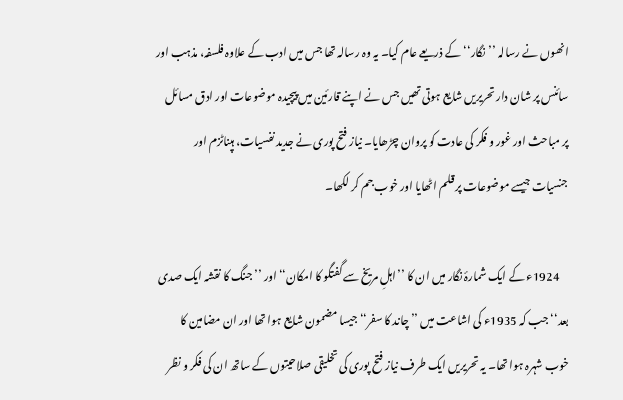انھوں نے رسالہ ’’نگار‘‘ کے ذریعے عام کیا۔ یہ وہ رسالہ تھا جس میں ادب کے علاوہ فلسفہ، مذہب اور سائنس پر شان دار تحریریں‌ شایع ہوتی تھیں جس نے اپنے قارئین میں پیچیدہ موضوعات اور ادق مسائل پر مباحث اور غور و فکر کی عادت کو پروان چڑھایا۔ نیاز فتح پوری نے جدید نفسیات، ہپناٹزم اور جنسیات جیسے موضوعات پر قلم اٹھایا اور خوب جم کر لکھا۔

    1924ء کے ایک شمارۂ نگار میں ان کا ’’اہلِ مریخ سے گفتگو کا امکان‘‘ اور ’’جنگ کا نقشہ ایک صدی بعد‘‘ جب کہ 1935ء کی اشاعت میں ’’چاند کا سفر‘‘ جیسا مضمون شایع ہوا تھا اور ان مضامین کا خوب شہرہ ہوا تھا۔ یہ تحریریں ایک طرف نیاز فتح پوری کی تخلیقی صلاحیتوں کے ساتھ ان کی فکر و نظر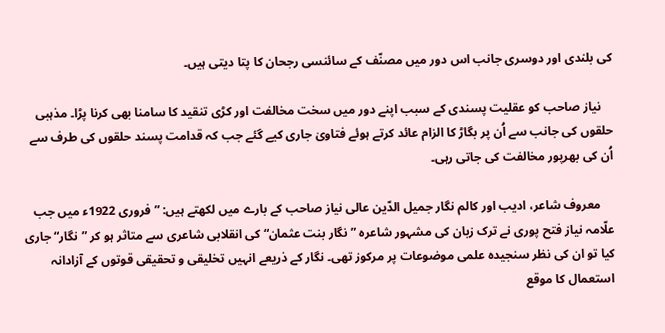کی بلندی اور دوسری جانب اس دور میں مصنّف کے سائنسی رجحان کا پتا دیتی ہیں۔

    نیاز صاحب کو عقلیت پسندی کے سبب اپنے دور میں سخت مخالفت اور کڑی تنقید کا سامنا بھی کرنا پڑا۔ مذہبی حلقوں کی جانب سے اُن پر بگاڑ کا الزام عائد کرتے ہوئے فتاویٰ جاری کیے گئے جب کہ قدامت پسند حلقوں کی طرف سے اُن کی بھرپور مخالفت کی جاتی رہی۔

    معروف شاعر، ادیب اور کالم نگار جمیل الدّین عالی نیاز صاحب کے بارے میں لکھتے ہیں: ” فروری 1922ء میں جب علّامہ نیاز فتح پوری نے ترک زبان کی مشہور شاعرہ ”نگار بنت عثمان“ کی انقلابی شاعری سے متاثر ہو کر ”نگار“ جاری کیا تو ان کی نظر سنجیدہ علمی موضوعات پر مرکوز تھی۔ نگار کے ذریعے انہیں تخلیقی و تحقیقی قوتوں کے آزادانہ استعمال کا موقع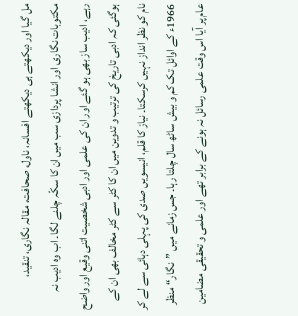مل گیا اور دیکھتے ہی دیکھتے افسانہ، ناول، صحافت، مقالہ نگاری، تنقید، مکتوبات نگاری اور انشا پردازی سب میں ان کا سکّہ چلنے لگا۔ اب وہ ادیب نہ رہے، ادیب ساز بھی ہو گئے اور ان کی علمی اور ادبی شخصیت اتنی وقیع اور واضح ہوگئی کہ ادبی تاریخ کی ترتیب و تدوین میں ان کا کٹر سے کٹر مخالف بھی ان کے نام کو نظر انداز نہیں کرسکتا۔ نیاز کا قلم، انیسویں صدی کی پہلی دہائی سے لے کر 1966ء کے اوائل تک کم و بیش ساٹھ سال چلتا رہا۔ جس زمانے میں ”نگار“ منظر عام پر آیا اس وقت علمی رسائل نہ ہونے کے برابر تھے اور علمی و تحقیقی مضامین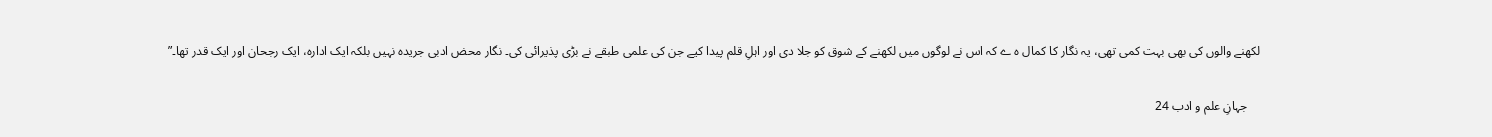لکھنے والوں کی بھی بہت کمی تھی، یہ نگار کا کمال ہ ے کہ اس نے لوگوں میں لکھنے کے شوق کو جلا دی اور اہلِ قلم پیدا کیے جن کی علمی طبقے نے بڑی پذیرائی کی۔ نگار محض ادبی جریدہ نہیں بلکہ ایک ادارہ، ایک رجحان اور ایک قدر تھا۔”

    جہانِ علم و ادب 24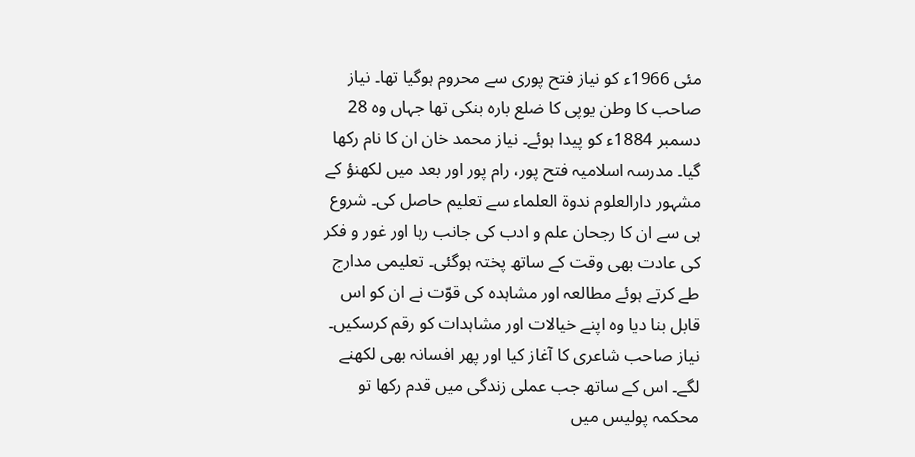مئی 1966ء کو نیاز فتح پوری سے محروم ہوگیا تھا۔ نیاز صاحب کا وطن یوپی کا ضلع بارہ بنکی تھا جہاں وہ 28 دسمبر 1884ء کو پیدا ہوئے۔ نیاز محمد خان ان کا نام رکھا گیا۔ مدرسہ اسلامیہ فتح پور، رام پور اور بعد میں لکھنؤ کے مشہور دارالعلوم ندوۃ العلماء سے تعلیم حاصل کی۔ شروع ہی سے ان کا رجحان علم و ادب کی جانب رہا اور غور و فکر کی عادت بھی وقت کے ساتھ پختہ ہوگئی۔ تعلیمی مدارج طے کرتے ہوئے مطالعہ اور مشاہدہ کی قوّت نے ان کو اس قابل بنا دیا وہ اپنے خیالات اور مشاہدات کو رقم کرسکیں۔ نیاز صاحب شاعری کا آغاز کیا اور پھر افسانہ بھی لکھنے لگے۔ اس کے ساتھ جب عملی زندگی میں قدم رکھا تو محکمہ پولیس میں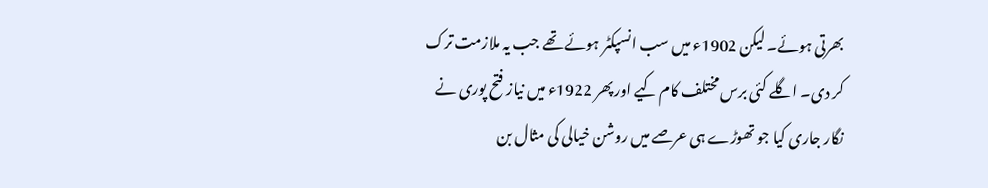بھرتی ہوئے۔ لیکن 1902ء میں سب انسپکٹر ہوئے تھے جب یہ ملازمت ترک کر دی۔ اگلے کئی برس مختلف کام کیے اور پھر 1922ء میں نیاز فتح پوری نے نگار جاری کیا جو تھوڑے ہی عرصے میں روشن خیالی کی مثال بن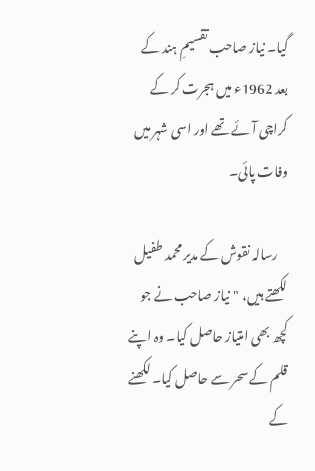گیا۔ نیاز صاحب تقسیمِ ہند کے بعد 1962ء میں ہجرت کر کے کراچی آئے تھے اور اسی شہر میں وفات پائی۔

    رسالہ نقوش کے مدیر محمد طفیل لکھتے ہیں، "نیاز صاحب نے جو کچھ بھی امتیاز حاصل کیا۔ وہ اپنے قلم کے سحر سے حاصل کیا۔ لکھنے کے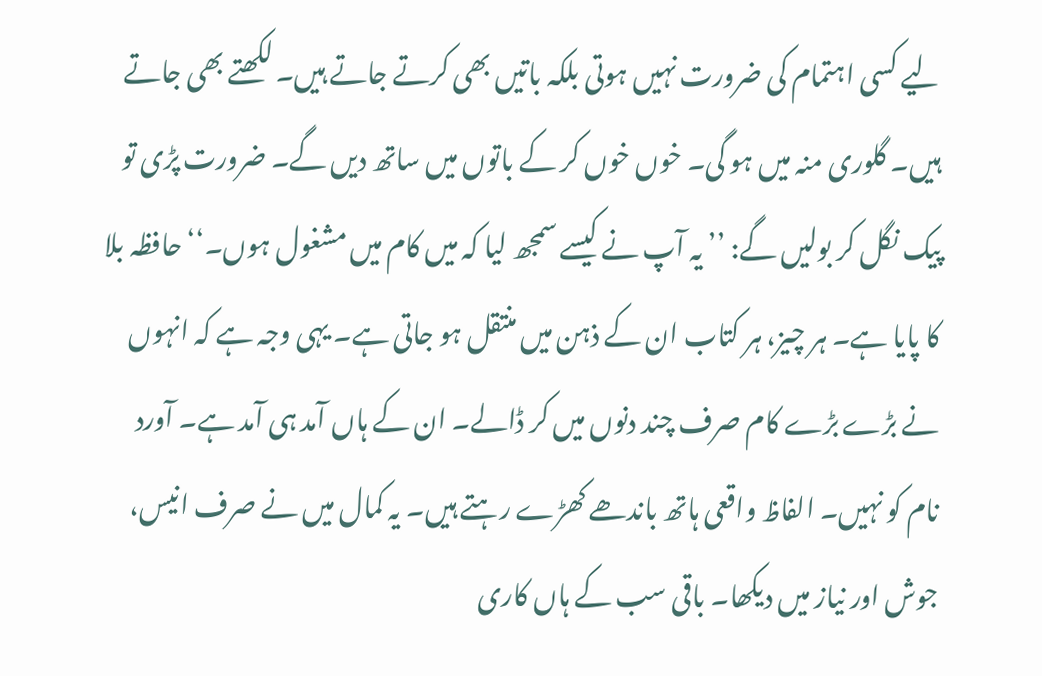لیے کسی اہتمام کی ضرورت نہیں ہوتی بلکہ باتیں بھی کرتے جاتے ہیں۔ لکھتے بھی جاتے ہیں۔ گلوری منہ میں ہو گی۔ خوں خوں کر کے باتوں میں ساتھ دیں گے۔ ضرورت پڑی تو پیک نگل کر بولیں گے: ’’یہ آپ نے کیسے سمجھ لیا کہ میں کام میں مشغول ہوں۔‘‘ حافظہ بلا کا پایا ہے۔ ہر چیز، ہر کتاب ان کے ذہن میں منتقل ہو جاتی ہے۔ یہی وجہ ہے کہ انہوں نے بڑے بڑے کام صرف چند دنوں میں کر ڈالے۔ ان کے ہاں آمد ہی آمد ہے۔ آورد نام کو نہیں۔ الفاظ واقعی ہاتھ باندھے کھڑے رہتے ہیں۔ یہ کمال میں نے صرف انیس، جوش اور نیاز میں دیکھا۔ باقی سب کے ہاں کاری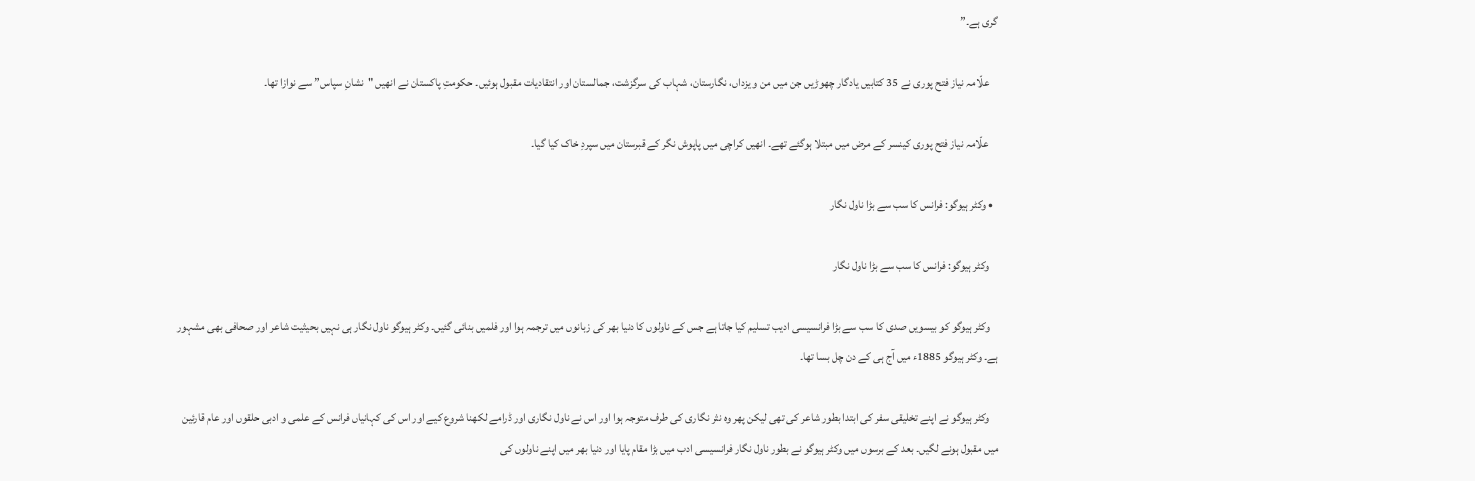گری ہے۔”

    علّامہ نیاز فتح پوری نے 35 کتابیں یادگار چھوڑیں جن میں من و یزداں، نگارستان، شہاب کی سرگزشت، جمالستان اور انتقادیات مقبول ہوئیں۔ حکومتِ پاکستان نے انھیں "نشانِ سپاس” سے نوازا تھا۔

    علّامہ نیاز فتح پوری کینسر کے مرض میں مبتلا ہوگئے تھے۔ انھیں کراچی میں پاپوش نگر کے قبرستان میں سپردِ خاک کیا گیا۔

  • وکٹر ہیوگو: فرانس کا سب سے بڑا ناول نگار

    وکٹر ہیوگو: فرانس کا سب سے بڑا ناول نگار

    وکٹر ہیوگو کو بیسویں صدی کا سب سے بڑا فرانسیسی ادیب تسلیم کیا جاتا ہے جس کے ناولوں کا دنیا بھر کی زبانوں‌ میں ترجمہ ہوا اور فلمیں بنائی‌ گئیں۔ وکٹر ہیوگو ناول نگار ہی نہیں بحیثیت شاعر اور صحافی بھی مشہور ہے۔ وکٹر ہیوگو 1885ء میں آج ہی کے دن چل بسا تھا۔

    وکٹر ہیوگو نے اپنے تخلیقی سفر کی ابتدا بطور شاعر کی تھی لیکن پھر وہ نثر نگاری کی طرف متوجہ ہوا اور اس نے ناول نگاری اور ڈرامے لکھنا شروع کیے اور اس کی کہانیاں‌ فرانس کے علمی و ادبی حلقوں اور عام قارئین میں مقبول ہونے لگیں۔ بعد کے برسوں میں وکٹر ہیوگو نے بطور ناول نگار فرانسیسی ادب میں بڑا مقام پایا اور دنیا بھر میں اپنے ناولوں کی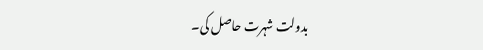بدولت شہرت حاصل کی۔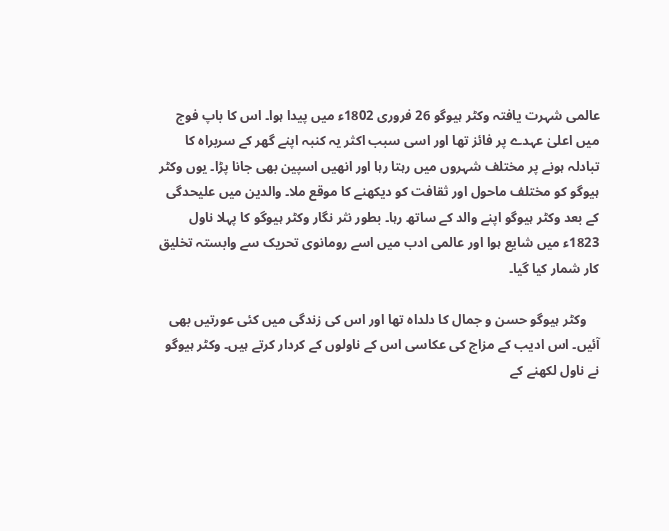عالمی شہرت یافتہ وکٹر ہیوگو 26 فروری 1802ء میں پیدا ہوا۔ اس کا باپ فوج میں‌ اعلیٰ‌ عہدے پر فائز تھا اور اسی سبب اکثر یہ کنبہ اپنے گھر کے سربراہ کا تبادلہ ہونے پر مختلف شہروں میں رہتا رہا اور انھیں اسپین بھی جانا پڑا۔ یوں وکٹر ہیوگو کو مختلف ماحول اور ثقافت کو دیکھنے کا موقع ملا۔ والدین میں علیحدگی کے بعد وکٹر ہیوگو اپنے والد کے ساتھ رہا۔ بطور نثر نگار وکٹر ہیوگو کا پہلا ناول 1823ء میں شایع ہوا اور عالمی ادب میں اسے رومانوی تحریک سے وابستہ تخلیق کار شمار کیا گیا۔

    وکٹر ہیوگو حسن و جمال کا دلداہ تھا اور اس کی زندگی میں‌ کئی عورتیں‌ بھی آئیں۔ اس ادیب کے مزاج کی عکاسی اس کے ناولوں کے کردار کرتے ہیں۔ وکٹر ہیوگو نے ناول لکھنے کے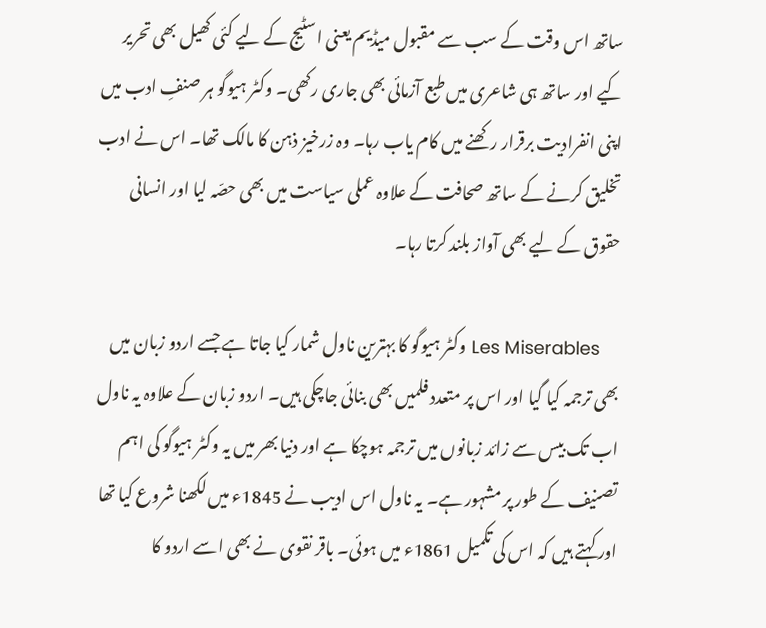ساتھ اس وقت کے سب سے مقبول میڈیم یعنی اسٹیج کے لیے کئی کھیل بھی تحریر کیے اور ساتھ ہی شاعری میں طبع آزمائی بھی جاری رکھی۔ وکٹر ہیوگو ہر صنفِ ادب میں اپنی انفرادیت برقرار رکھنے میں کام یاب رہا۔ وہ زرخیز ذہن کا مالک تھا۔ اس نے ادب تخلیق کرنے کے ساتھ صحافت کے علاوہ عملی سیاست میں بھی حصّہ لیا اور انسانی حقوق کے لیے بھی آواز بلند کرتا رہا۔

    Les Miserables وکٹر ہیوگو کا بہترین ناول شمار کیا جاتا ہے جسے اردو زبان میں‌‌ بھی ترجمہ کیا گیا اور اس پر متعدد فلمیں بھی بنائی جاچکی ہیں۔ اردو زبان کے علاوہ یہ ناول اب تک بیس سے زائد زبانوں میں ترجمہ ہوچکا ہے اور دنیا بھر میں یہ وکٹر ہیوگو کی اہم تصنیف کے طور پر مشہور ہے۔ یہ ناول اس ادیب نے 1845ء میں لکھنا شروع کیا تھا اور کہتے ہیں کہ اس کی تکمیل 1861ء میں ہوئی۔ باقر نقوی نے بھی اسے اردو کا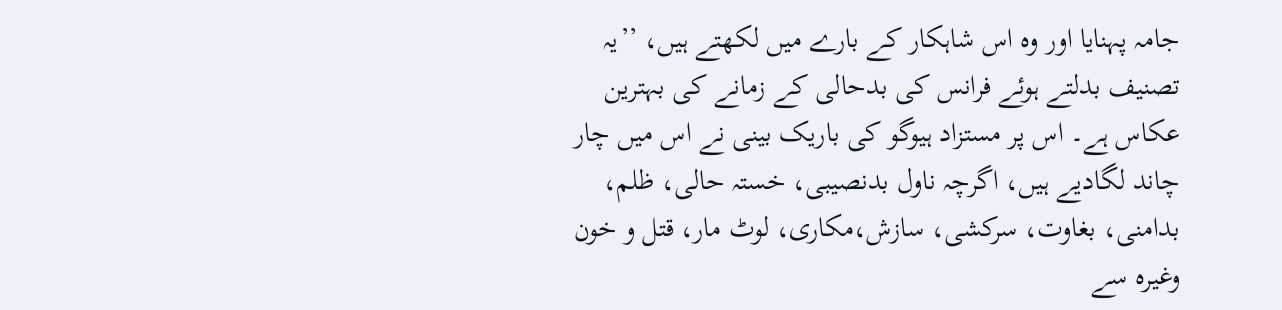جامہ پہنایا اور وہ اس شاہکار کے بارے میں لکھتے ہیں، ’’یہ تصنیف بدلتے ہوئے فرانس کی بدحالی کے زمانے کی بہترین عکاس ہے۔ اس پر مستزاد ہیوگو کی باریک بینی نے اس میں چار چاند لگادیے ہیں، اگرچہ ناول بدنصیبی، خستہ حالی، ظلم، بدامنی، بغاوت، سرکشی، سازش،مکاری، لوٹ مار، قتل و خون وغیرہ سے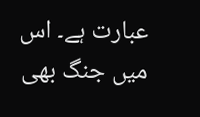عبارت ہے۔ اس میں جنگ بھی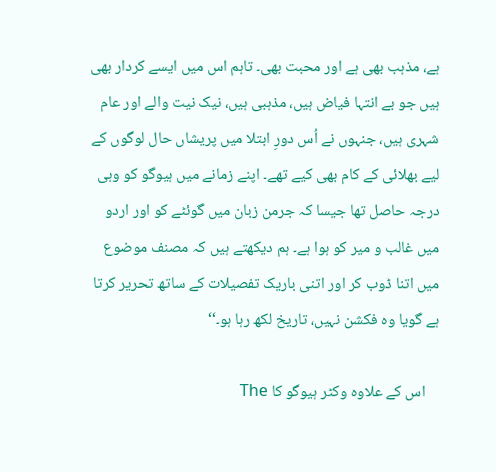ہے، مذہب بھی ہے اور محبت بھی۔ تاہم اس میں ایسے کردار بھی ہیں جو بے انتہا فیاض ہیں، مذہبی ہیں، نیک نیت والے اور عام شہری ہیں، جنہوں نے اُس دورِ ابتلا میں پریشاں حال لوگوں کے لیے بھلائی کے کام بھی کیے تھے۔ اپنے زمانے میں ہیوگو کو وہی درجہ حاصل تھا جیسا کہ جرمن زبان میں گوئٹے کو اور اردو میں غالب و میر کو ہوا ہے۔ ہم دیکھتے ہیں کہ مصنف موضوع میں اتنا ڈوب کر اور اتنی باریک تفصیلات کے ساتھ تحریر کرتا ہے گویا وہ فکشن نہیں، تاریخ لکھ رہا ہو۔‘‘

    اس کے علاوہ وکٹر ہیوگو کا The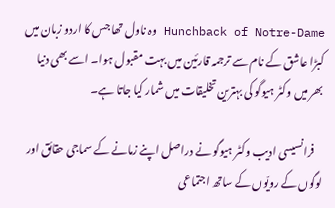Hunchback of Notre-Dame وہ ناول تھا جس کا اردو زبان میں‌ کبڑا عاشق کے نام سے ترجمہ قارئین میں‌ بہت مقبول ہوا۔ اسے بھی دنیا بھر میں‌ وکٹر ہیوگو کی بہترین تخلیقات میں شمار کیا جاتا ہے۔

    فرانسیسی ادیب وکٹر ہیوگو نے دراصل اپنے زمانے کے سماجی حقائق اور لوگوں کے رویّوں کے ساتھ اجتماعی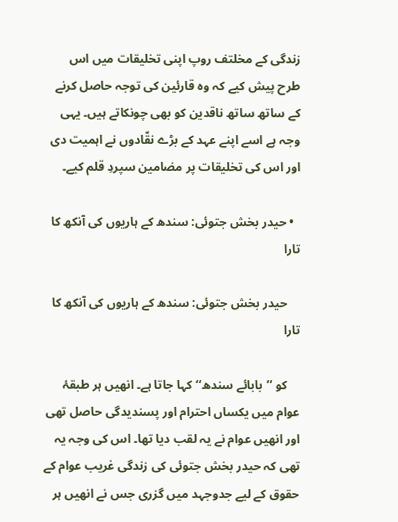زندگی کے مخلتف روپ اپنی تخلیقات میں‌ اس طرح‌ پیش کیے کہ وہ قارئین کی توجہ حاصل کرنے کے ساتھ ساتھ ناقدین کو بھی چونکاتے ہیں۔ یہی وجہ ہے اسے اپنے عہد کے بڑے نقّادوں نے اہمیت دی اور اس کی تخلیقات پر مضامین سپردِ قلم کیے۔

  • حیدر بخش جتوئی: سندھ کے ہاریوں کی آنکھ کا تارا

    حیدر بخش جتوئی: سندھ کے ہاریوں کی آنکھ کا تارا

    کو ’’بابائے سندھ‘‘ کہا جاتا ہے۔ انھیں ہر طبقۂ عوام میں یکساں‌ احترام اور پسندیدگی حاصل تھی اور انھیں عوام نے یہ لقب دیا تھا۔ اس کی وجہ یہ تھی کہ حیدر بخش جتوئی کی زندگی غریب عوام کے حقوق کے لیے جدوجہد میں گزری جس نے انھیں ہر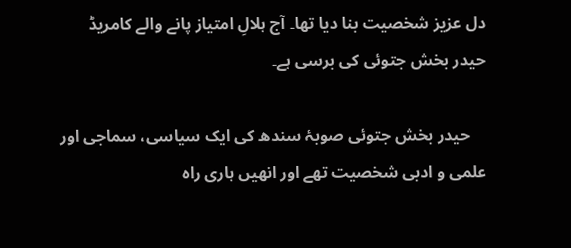دل عزیز شخصیت بنا دیا تھا۔ آج ہلالِ امتیاز پانے والے کامریڈ حیدر بخش جتوئی کی برسی ہے۔

    حیدر بخش جتوئی صوبۂ سندھ کی ایک سیاسی، سماجی اور علمی و ادبی شخصیت تھے اور انھیں ہاری راہ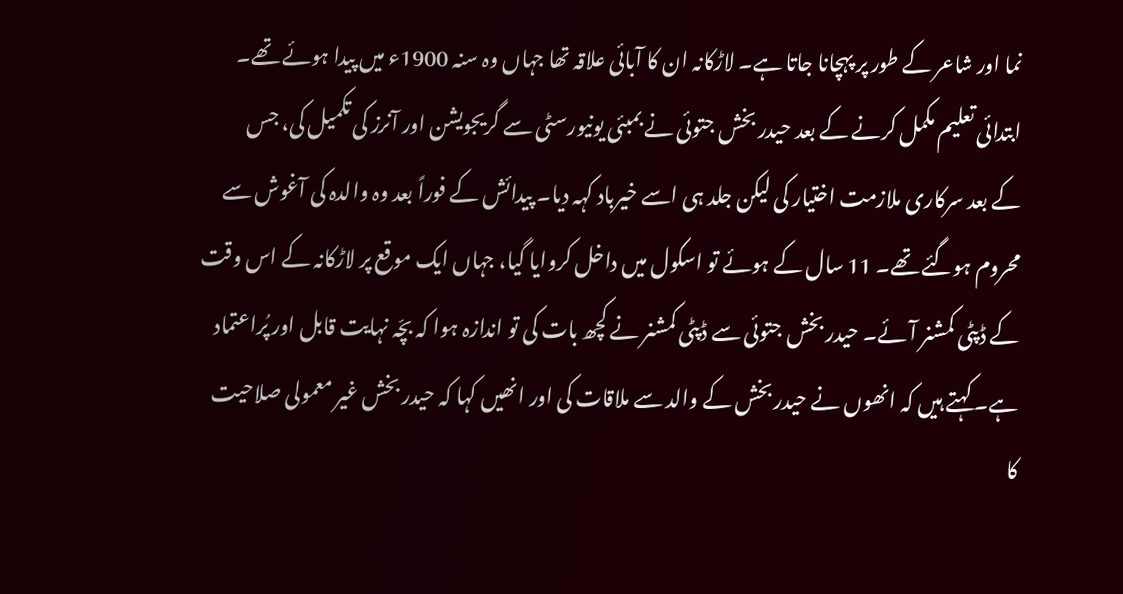نما اور شاعر کے طور پر پہچانا جاتا ہے۔ لاڑکانہ ان کا آبائی علاقہ تھا جہاں وہ سنہ 1900ء میں پیدا ہوئے تھے۔ ابتدائی تعلیم مکمل کرنے کے بعد حیدر بخش جتوئی نے بمبئی یونیورسٹی سے گریجویشن اور آنرز کی تکمیل کی، جس کے بعد سرکاری ملازمت اختیار کی لیکن جلد ہی اسے خیرباد کہہ دیا۔ پیدائش کے فوراً بعد وہ والدہ کی آغوش سے محروم ہوگئے تھے۔ 11 سال کے ہوئے تو اسکول میں داخل کروایا گیا، جہاں ایک موقع پر لاڑکانہ کے اس وقت کے ڈپٹی کمشنر آئے۔ حیدر بخش جتوئی سے ڈپٹی کمشنر نے کچھ بات کی تو اندازہ ہوا کہ بچّہ نہایت قابل اور پُراعتماد ہے۔ کہتے ہیں کہ انھوں نے حیدر بخش کے والد سے ملاقات کی اور انھیں کہا کہ حیدر بخش غیر معمولی صلاحیت کا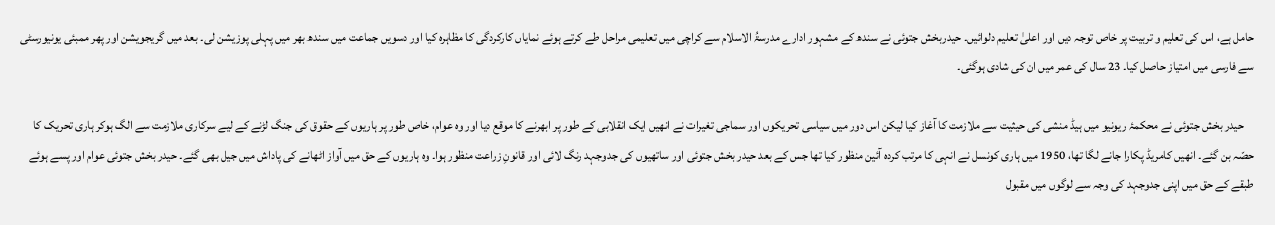حامل ہے، اس کی تعلیم و تربیت پر خاص‌ توجہ دیں اور اعلیٰ تعلیم دلوائیں۔ حیدربخش جتوئی نے سندھ کے مشہور ادارے مدرسۃُ الاسلام سے کراچی میں تعلیمی مراحل طے کرتے ہوئے نمایاں کارکردگی کا مظاہرہ کیا اور دسویں جماعت میں سندھ بھر میں پہلی پوزیشن لی۔ بعد میں گریجویشن اور پھر ممبئی یونیورسٹی سے فارسی میں امتیاز حاصل کیا۔ 23 سال کی عمر میں ان کی شادی ہوگئی۔

    حیدر بخش جتوئی نے محکمۂ ریونیو میں ہیڈ منشی کی حیثیت سے ملازمت کا آغاز کیا لیکن اس دور میں سیاسی تحریکوں اور سماجی تغیرات نے انھیں ایک انقلابی کے طور پر ابھرنے کا موقع دیا اور وہ عوام، خاص طور پر ہاریوں کے حقوق کی جنگ لڑنے کے لیے سرکاری ملازمت سے الگ ہوکر ہاری تحریک کا حصّہ بن گئے۔ انھیں کامریڈ پکارا جانے لگا تھا، 1950 میں ہاری کونسل نے انہی کا مرتب کردہ آئین منظور کیا تھا جس کے بعد حیدر بخش جتوئی اور ساتھیوں کی جدوجہد رنگ لائی اور قانونِ زراعت منظور ہوا۔ وہ ہاریوں‌ کے حق میں آواز اٹھانے کی پاداش میں جیل بھی گئے۔ حیدر بخش جتوئی عوام اور پسے ہوئے طبقے کے حق میں اپنی جدوجہد کی وجہ سے لوگوں میں‌ مقبول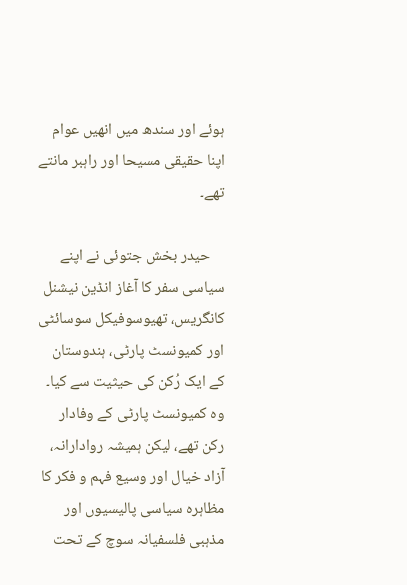ہوئے اور سندھ میں‌ انھیں عوام اپنا حقیقی مسیحا اور راہبر مانتے تھے۔

    حیدر بخش جتوئی نے اپنے سیاسی سفر کا آغاز انڈین نیشنل کانگریس، تھیوسوفیکل سوسائٹی اور کمیونسٹ پارٹی، ہندوستان کے ایک رُکن کی حیثیت سے کیا۔ وہ کمیونسٹ پارٹی کے وفادار رکن تھے، لیکن ہمیشہ روادارانہ، آزاد خیال اور وسیع فہم و فکر کا مظاہرہ سیاسی پالیسیوں اور مذہبی فلسفیانہ سوچ کے تحت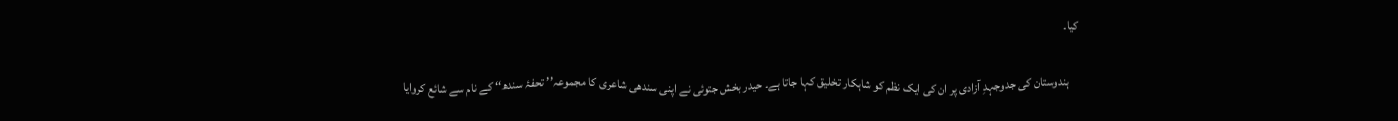کیا۔

    ہندوستان کی جدوجہدِ آزادی پر ان کی ایک نظم کو شاہکار تخلیق کہا جاتا ہے۔ حیدر بخش جتوئی نے اپنی سندھی شاعری کا مجموعہ’’ تحفۂ سندھ‘‘ کے نام سے شائع کروایا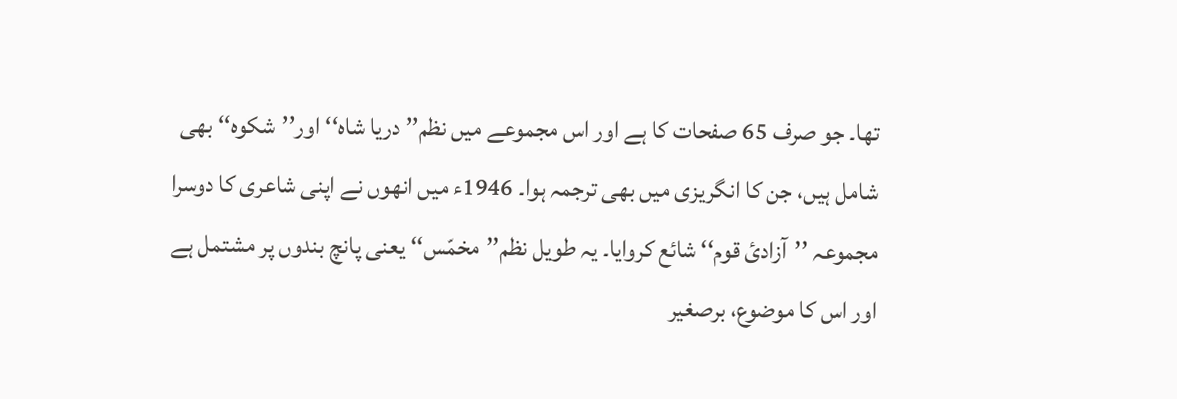تھا۔ جو صرف 65 صفحات کا ہے اور اس مجموعے میں نظم’’ دریا شاہ‘‘ اور’’شکوہ‘‘ بھی شامل ہیں، جن کا انگریزی میں بھی ترجمہ ہوا۔ 1946ء میں انھوں نے اپنی شاعری کا دوسرا مجموعہ ’’آزادیٔ قوم‘‘ شائع کروایا۔ یہ طویل نظم’’مخمّس‘‘ یعنی پانچ بندوں پر مشتمل ہے اور اس کا موضوع، برصغیر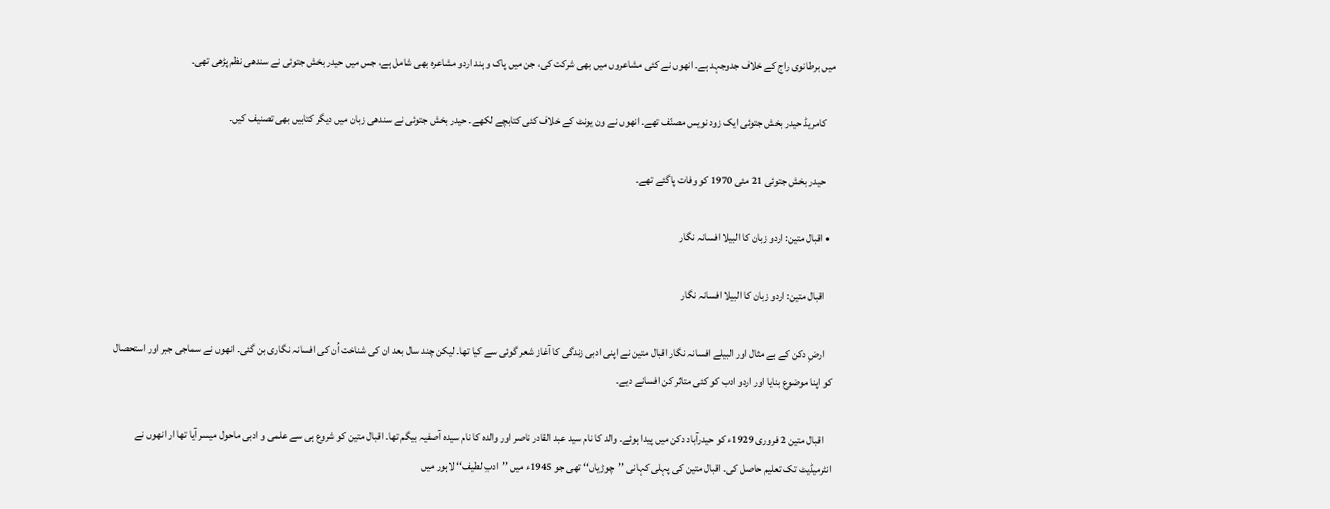میں برطانوی راج کے خلاف جدوجہد ہے۔ انھوں نے کئی مشاعروں میں بھی شرکت کی، جن میں پاک و ہند اردو مشاعرہ بھی شامل ہے، جس میں حیدر بخش جتوئی نے سندھی نظم پڑھی تھی۔

    کامریڈ حیدر بخش جتوئی ایک زود نویس مصنّف تھے۔ انھوں نے ون یونٹ کے خلاف کئی کتابچے لکھے۔ حیدر بخش جتوئی نے سندھی زبان میں دیگر کتابیں بھی تصنیف کیں۔

    حیدر بخش جتوئی 21 مئی 1970 کو وفات پاگئے تھے۔

  • اقبال متین: اردو زبان کا البیلا افسانہ نگار

    اقبال متین: اردو زبان کا البیلا افسانہ نگار

    ارضِ دکن کے بے مثال اور البیلے افسانہ نگار اقبال متین نے اپنی ادبی زندگی کا آغاز شعر گوئی سے کیا تھا۔ لیکن چند سال بعد ان کی شناخت اُن کی افسانہ نگاری بن گئی۔ انھوں نے سماجی جبر اور استحصال کو اپنا موضوع بنایا اور اردو ادب کو کئی متاثر کن افسانے دیے۔

    اقبال متین 2 فروری 1929ء کو حیدرآباد دکن میں پیدا ہوئے۔ والد کا نام سید عبد القادر ناصر اور والدہ کا نام سیدہ آصفیہ بیگم تھا۔ اقبال متین کو شروع ہی سے علمی و ادبی ماحول میسر آیا تھا ار انھوں‌ نے انٹرمیڈیٹ تک تعلیم حاصل کی۔ اقبال متین کی پہلی کہانی ’’چوڑیاں‘‘ تھی جو 1945ء میں ’’ادبِ لطیف‘‘ لاہور میں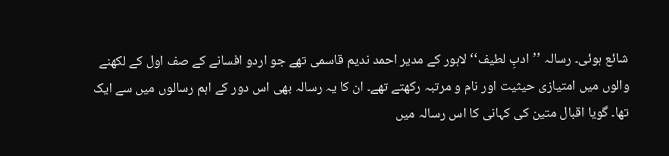شائع ہوئی۔ رسالہ ’’ادبِ لطیف‘‘ لاہور کے مدیر احمد ندیم قاسمی تھے جو اردو افسانے کے صف اول کے لکھنے والوں میں امتیازی حیثیت اور نام و مرتبہ رکھتے تھے۔ ان کا یہ رسالہ بھی اس دور کے اہم رسالوں میں سے ایک تھا۔ گویا اقبال متین کی کہانی کا اس رسالہ میں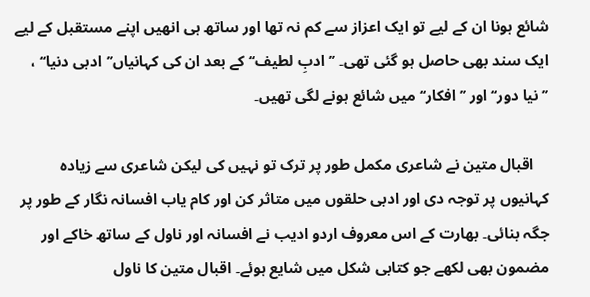شائع ہونا ان کے لیے تو ایک اعزاز سے کم نہ تھا اور ساتھ ہی انھیں اپنے مستقبل کے لیے ایک سند بھی حاصل ہو گئی تھی۔ ’’ادبِ لطیف‘‘ کے بعد ان کی کہانیاں’’ادبی دنیا‘‘ ، ’’نیا دور‘‘ اور ’’افکار‘‘ میں شائع ہونے لگی تھیں۔

    اقبال متین نے شاعری مکمل طور پر ترک تو نہیں کی لیکن شاعری سے زیادہ کہانیوں پر توجہ دی اور ادبی حلقوں میں متاثر کن اور کام یاب افسانہ نگار کے طور پر جگہ بنائی۔ بھارت کے اس معروف اردو ادیب نے افسانہ اور ناول کے ساتھ خاکے اور مضمون بھی لکھے جو کتابی شکل میں شایع ہوئے۔ اقبال متین کا ناول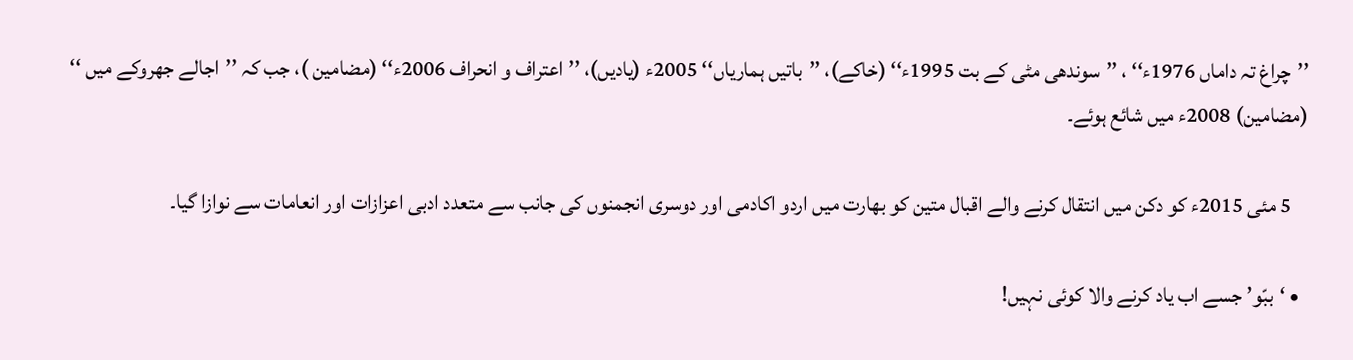’’چراغ تہ داماں 1976ء‘‘ ، ’’سوندھی مٹی کے بت 1995ء‘‘ (خاکے)، ’’باتیں ہماریاں‘‘ 2005ء (یادیں)، ’’اعتراف و انحراف 2006ء‘‘ (مضامین )، جب کہ ’’اجالے جھروکے میں ‘‘ (مضامین) 2008ء میں شائع ہوئے۔

    5 مئی 2015ء کو دکن میں‌ انتقال کرنے والے اقبال متین کو بھارت میں اردو اکادمی اور دوسری انجمنوں کی جانب سے متعدد ادبی اعزازات اور انعامات سے نوازا گیا۔

  • ‘ببّو’ جسے اب یاد کرنے والا کوئی نہیں!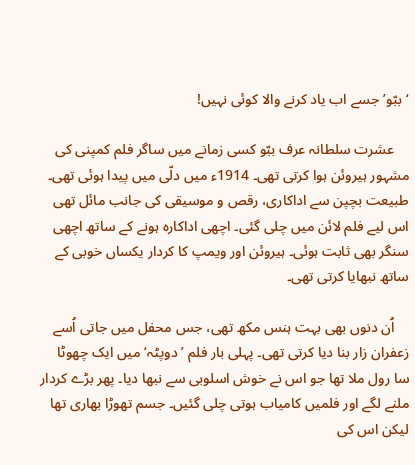‘ببّو’ جسے اب یاد کرنے والا کوئی نہیں!

    عشرت سلطانہ عرف ببّو کسی زمانے میں ساگر فلم کمپنی کی مشہور ہیروئن ہوا کرتی تھی۔ 1914ء میں دلّی میں پیدا ہوئی تھی۔ طبیعت بچپن سے اداکاری، رقص و موسیقی کی جانب مائل تھی اس لیے فلم لائن میں چلی گئی۔ اچھی اداکارہ ہونے کے ساتھ اچھی سنگر بھی ثابت ہوئی۔ ہیروئن اور ویمپ کا کردار یکساں خوبی کے ساتھ نبھایا کرتی تھی۔

    اُن دنوں بھی بہت ہنس مکھ تھی، جس محفل میں جاتی اُسے زعفران زار بنا دیا کرتی تھی۔ پہلی بار فلم ’دوپٹہ‘ میں ایک چھوٹا سا رول ملا تھا جو اس نے خوش اسلوبی سے نبھا دیا۔ پھر بڑے کردار ملنے لگے اور فلمیں کامیاب ہوتی چلی گئیں۔ جسم تھوڑا بھاری تھا لیکن اس کی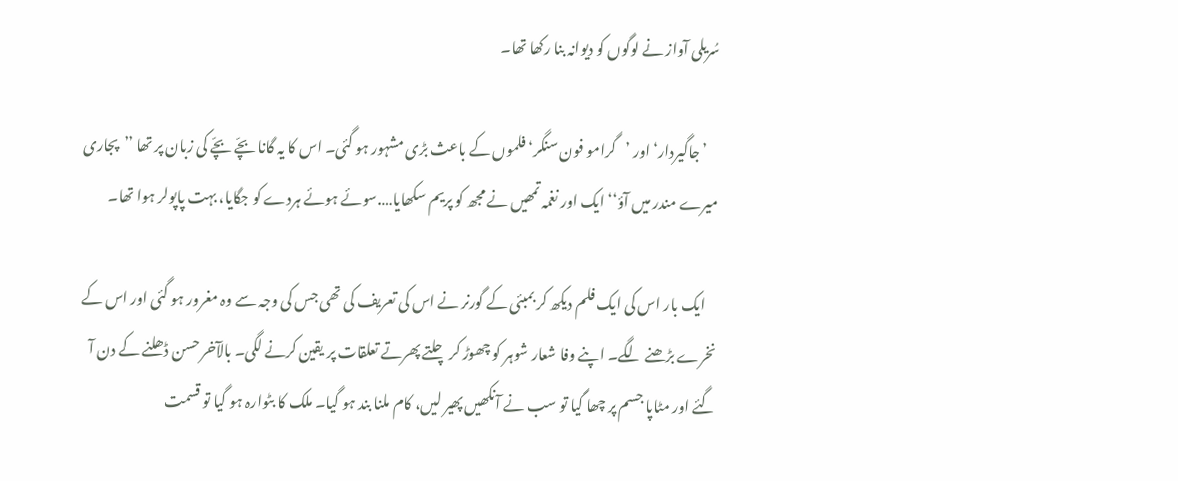سُریلی آواز نے لوگوں کو دیوانہ بنا رکھا تھا۔

    ’جاگیردار‘ اور ’گرامو فون سنگر‘ فلموں کے باعث بڑی مشہور ہو گئی۔ اس کا یہ گانا بچّے بچّے کی زبان پر تھا ’’پجاری میرے مندر میں آؤ‘‘ ایک اور نغمہ تمھیں نے مجھ کو پریم سکھایا….سوئے ہوئے ہردے کو جگایا، بہت پاپولر ہوا تھا۔

    ایک بار اس کی ایک فلم دیکھ کر بمبئی کے گورنر نے اس کی تعریف کی تھی جس کی وجہ سے وہ مغرور ہو گئی اور اس کے نخرے بڑھنے لگے۔ اپنے وفا شعار شوہر کو چھوڑ کر چلتے پھرتے تعلقات پر یقین کرنے لگی۔ بالآخر حسن ڈھلنے کے دن آ گئے اور مٹاپا جسم پر چھا گیا تو سب نے آنکھیں پھیر لیں، کام ملنا بند ہو گیا۔ ملک کا بٹوارہ ہو گیا تو قسمت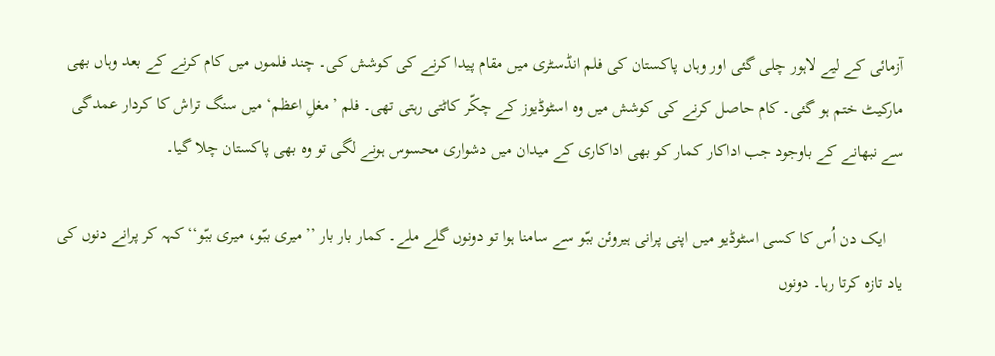آزمائی کے لیے لاہور چلی گئی اور وہاں پاکستان کی فلم انڈسٹری میں مقام پیدا کرنے کی کوشش کی۔ چند فلموں میں کام کرنے کے بعد وہاں بھی مارکیٹ ختم ہو گئی۔ کام حاصل کرنے کی کوشش میں وہ اسٹوڈیوز کے چکّر کاٹتی رہتی تھی۔ فلم ’مغلِ اعظم‘ میں سنگ تراش کا کردار عمدگی سے نبھانے کے باوجود جب اداکار کمار کو بھی اداکاری کے میدان میں دشواری محسوس ہونے لگی تو وہ بھی پاکستان چلا گیا۔

    ایک دن اُس کا کسی اسٹوڈیو میں اپنی پرانی ہیروئن ببّو سے سامنا ہوا تو دونوں گلے ملے۔ کمار بار بار ’’میری ببّو، میری ببّو‘‘ کہہ کر پرانے دنوں کی یاد تازہ کرتا رہا۔ دونوں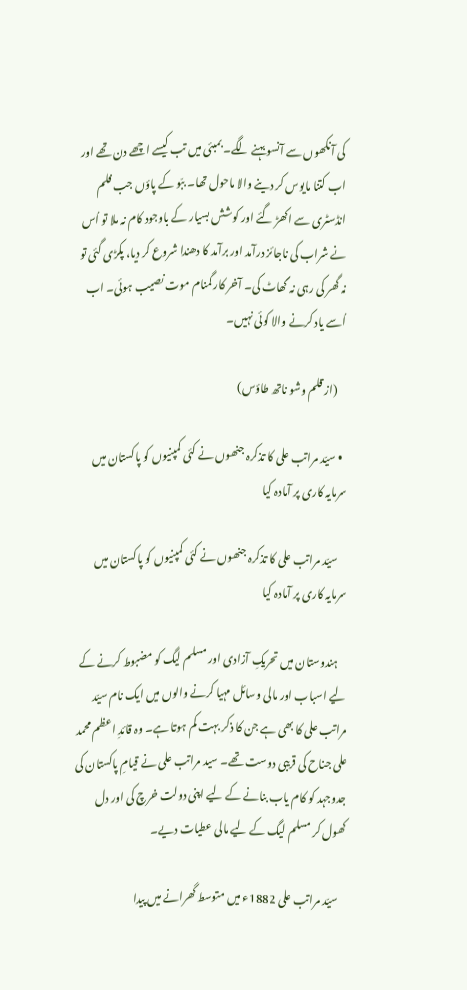کی آنکھوں سے آنسو بہنے لگے۔ بمبئی میں تب کیسے اچھے دن تھے اور اب کتنا مایوس کر دینے والا ماحول تھا۔ ببّو کے پاؤں جب فلم انڈسٹری سے اکھڑ گئے اور کوشش بسیار کے باوجود کام نہ ملا تو اُس نے شراب کی ناجائز درآمد اور برآمد کا دھندا شروع کر دیا، پکڑی گئی تو نہ گھر کی رہی نہ گھاٹ کی۔ آخر کار گمنام موت نصیب ہوئی۔ اب اُسے یاد کرنے والا کوئی نہیں۔

    (از قلم وشو ناتھ طاؤس)

  • سیّد مراتب علی کا تذکرہ جنھوں‌ نے کئی کمپنیوں کو پاکستان میں سرمایہ کاری پر آمادہ کیا

    سیّد مراتب علی کا تذکرہ جنھوں‌ نے کئی کمپنیوں کو پاکستان میں سرمایہ کاری پر آمادہ کیا

    ہندوستان میں تحریکِ آزادی اور مسلم لیگ کو مضبوط کرنے کے لیے اسباب اور مالی وسائل مہیا کرنے والوں میں ایک نام سیّد مراتب علی کا بھی ہے جن کا ذکر بہت کم ہوتا ہے۔ وہ قائدِ اعظم محمد علی جناح کی قریبی دوست تھے۔ سید مراتب علی نے قیامِ پاکستان کی جدوجہد کو کام یاب بنانے کے لیے اپنی دولت خرچ کی اور دل کھول کر مسلم لیگ کے لیے مالی عطیات دیے۔

    سیّد مراتب علی 1882ء میں متوسط گھرانے میں پیدا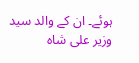ہوئے۔ ان کے والد سید وزیر علی شاہ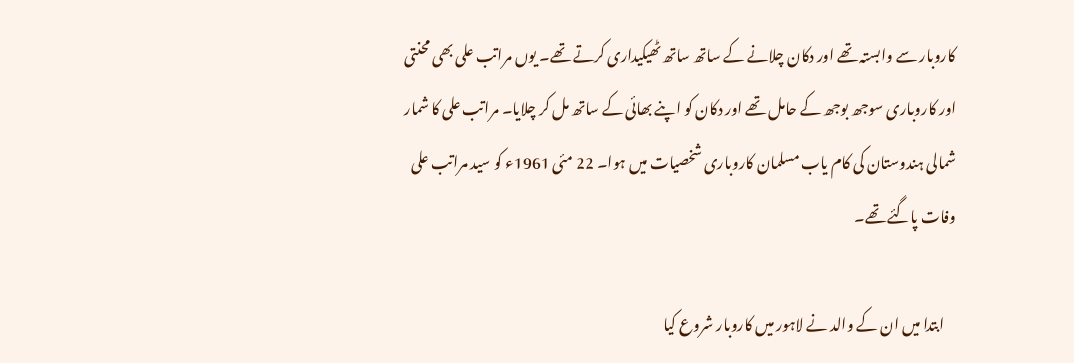کاروبار سے وابستہ تھے اور دکان چلانے کے ساتھ ساتھ ٹھیکیداری کرتے تھے۔ یوں مراتب علی بھی محنتی اور کاروباری سوجھ بوجھ کے حامل تھے اور دکان کو اپنے بھائی کے ساتھ مل کر چلایا۔ مراتب علی کا شمار شمالی ہندوستان کی کام یاب مسلمان کاروباری شخصیات میں‌ ہوا۔ 22 مئی 1961ء کو سید مراتب علی وفات پاگئے تھے۔

    ابتدا میں ان کے والد نے لاہور میں کاروبار شروع کیا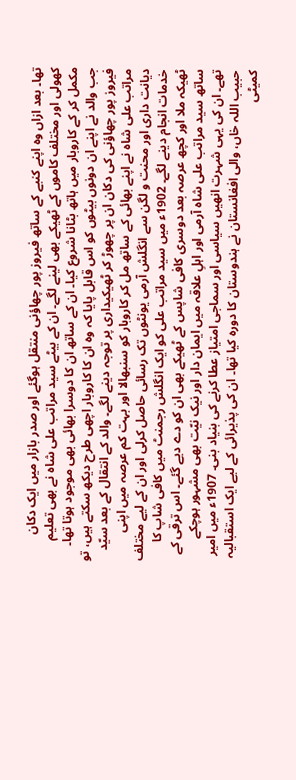تھا۔ بعد ازاں وہ اپنے کنبے کے ساتھ فیروز پور چھاؤنی منتقل ہوگئے اور صدر بازار میں ایک دکان کھولی اور مختلف کاموں کے ٹھیکے بھی لینے لگے۔ ان کے بیٹے سید مراتب علی شاہ نے بھی تعلیم مکمل کر کے کاروبار میں ہاتھ بٹانا شروع کیا۔ ان کے ساتھ ان کا دوسرا بھائی بھی موجود ہوتا تھا۔ جب والد نے اپنے ان دونوں بیٹوں کو اس قابل پایا کہ وہ ان کا کاروبار اچھی طرح‌ دیکھ سکتے ہیں، تو فیروز پور چھاؤنی کی دکان ان پر چھوڑ کر ٹھیکیداری پر توجہ دینے لگے۔ والد کے انتقال کے بعد سیّد مراتب علی شاہ نے اپنے بھائی کے ساتھ مل کر کاروبار کو سنبھالا اور بہت کم عرصہ میں اپنی دیانت داری اور محنت و لگن سے انگلش آرمی یونٹوں تک رسائی حاصل کرلی اور ان کے لیے مختلف خدمات انجام دینے لگے۔ 1902ء میں سید مراتب علی کو ایک انگلش رجمنٹ میں کافی شاپ کا ٹھیکہ ملا اور کچھ عرصہ بعد دوسری کافی شاپس کے ٹھیکے بھی ان کو دے دیے گئے۔ اس ترقی کے ساتھ سید مراتب علی شاہ آرمی اور اہلِ علاقہ میں ایمان دار اور نیک نیّت بھی مشہور ہوچکے تھے۔ ان کی یہی شہرت انھیں سیاسی اور سماجی امتیاز عطا کرنے کی بنیاد بنی۔ 1907ء میں امیر حبیب اللہ خاں، والی افغانستان نے ہندوستان کا دورہ کیا تھا۔ ان کی پذیرائی کے لیے ایک استقبالیہ کمیٹی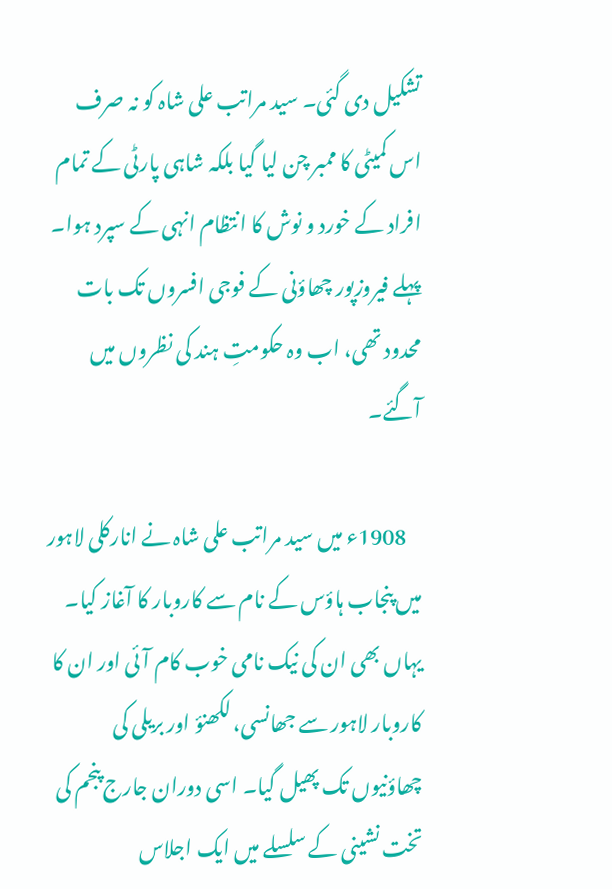تشکیل دی گئی۔ سید مراتب علی شاہ کو نہ صرف اس کمیٹی کا ممبر چن لیا گیا بلکہ شاہی پارٹی کے تمام افراد کے خورد و نوش کا انتظام انہی کے سپرد ہوا۔ پہلے فیروزپور چھاؤنی کے فوجی افسروں تک بات محدود تھی، اب وہ حکومتِ ہند کی نظروں میں آگئے۔

    1908ء میں‌ سید مراتب علی شاہ نے انارکلی لاہور میں پنجاب ہاؤس کے نام سے کاروبار کا آغاز کیا۔ یہاں بھی ان کی نیک نامی خوب کام آئی اور ان کا کاروبار لاہور سے جھانسی، لکھنؤ اور بریلی کی چھاؤنیوں تک پھیل گیا۔ اسی دوران جارج پنجم کی تخت نشینی کے سلسلے میں ایک اجلاس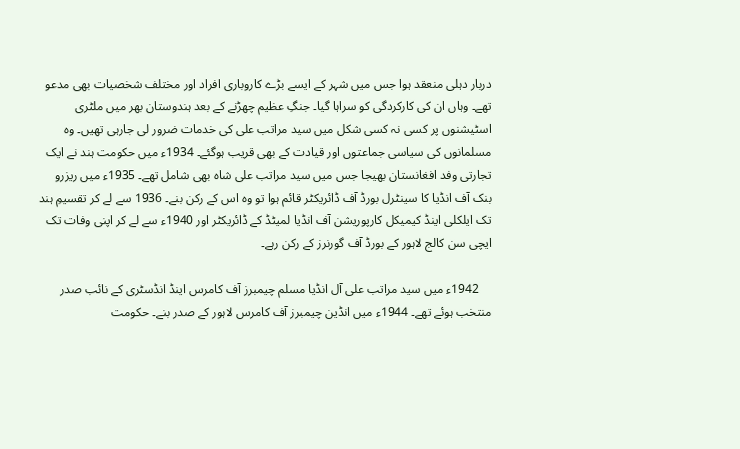دربار دہلی منعقد ہوا جس میں شہر کے ایسے بڑے کاروباری افراد اور مختلف شخصیات بھی مدعو تھے۔ وہاں ان کی کارکردگی کو سراہا گیا۔ جنگِ عظیم چھڑنے کے بعد ہندوستان بھر میں‌ ملٹری اسٹیشنوں پر کسی نہ کسی شکل میں سید مراتب علی کی خدمات ضرور لی جارہی تھیں۔ وہ مسلمانوں کی سیاسی جماعتوں اور قیادت کے بھی قریب ہوگئے۔ 1934ء میں حکومت ہند نے ایک تجارتی وفد افغانستان بھیجا جس میں سید مراتب علی شاہ بھی شامل تھے۔ 1935ء میں ریزرو بنک آف انڈیا کا سینٹرل بورڈ آف ڈائریکٹر قائم ہوا تو وہ اس کے رکن بنے۔ 1936 سے لے کر تقسیمِ ہند تک ایلکلی اینڈ کیمیکل کارپوریشن آف انڈیا لمیٹڈ کے ڈائریکٹر اور 1940ء سے لے کر اپنی وفات تک ایچی سن کالج لاہور کے بورڈ آف گورنرز کے رکن رہے۔

    1942ء میں سید مراتب علی آل انڈیا مسلم چیمبرز آف کامرس اینڈ انڈسٹری کے نائب صدر منتخب ہوئے تھے۔ 1944ء میں انڈین چیمبرز آف کامرس لاہور کے صدر بنے۔ حکومت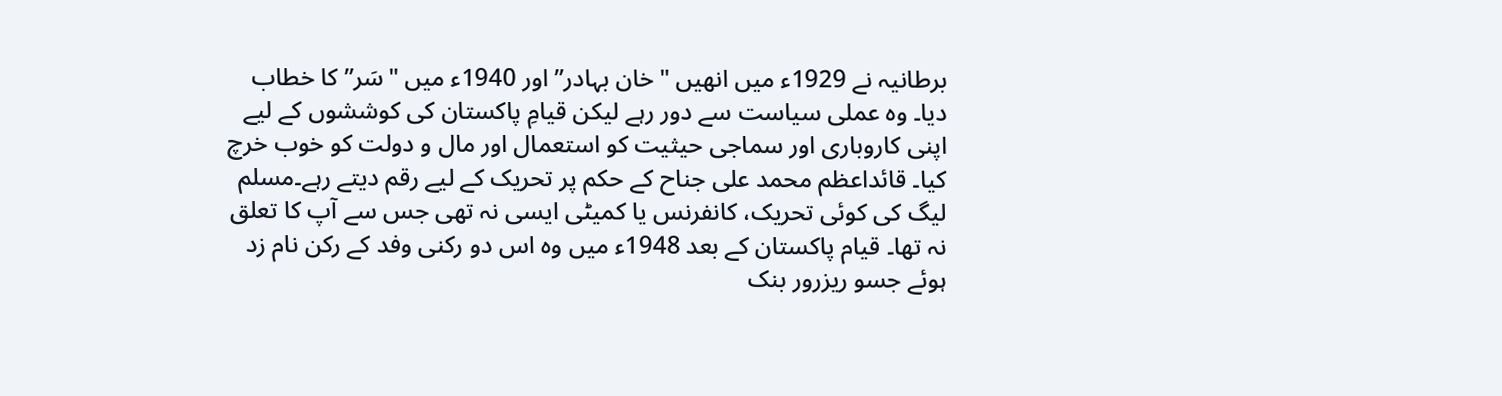برطانیہ نے 1929ء میں انھیں "خان بہادر” اور 1940ء میں "سَر” کا خطاب دیا۔ وہ عملی سیاست سے دور رہے لیکن قیامِ پاکستان کی کوششوں کے لیے اپنی کاروباری اور سماجی حیثیت کو استعمال اور مال و دولت کو خوب خرچ کیا۔ قائداعظم محمد علی جناح کے حکم پر تحریک کے لیے رقم دیتے رہے۔مسلم لیگ کی کوئی تحریک، کانفرنس یا کمیٹی ایسی نہ تھی جس سے آپ کا تعلق نہ تھا۔ قیام پاکستان کے بعد 1948ء میں وہ اس دو رکنی وفد کے رکن نام زد ہوئے جسو ریزرور بنک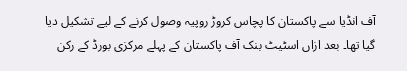آف انڈیا سے پاکستان کا پچاس کروڑ روپیہ وصول کرنے کے لیے تشکیل دیا گیا تھا۔ بعد ازاں اسٹیٹ بنک آف پاکستان کے پہلے مرکزی بورڈ کے رکن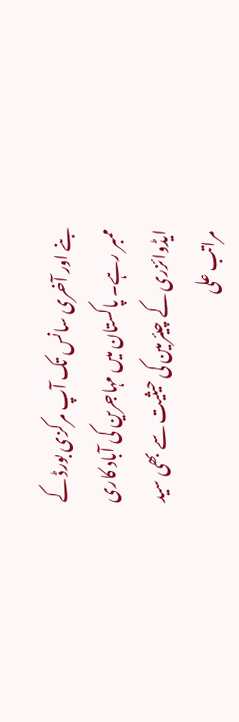بنے اور آخری سانس تک آپ مرکزی بورڈ کے ممبر رہے۔ پاکستان میں‌ مہاجرین کی آباد کاری ایڈوائزری کے چیئرمین کی حیثیت سے بھی سید مراتب علی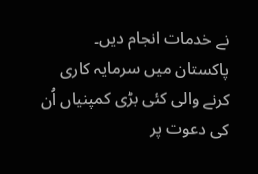نے خدمات انجام دیں۔ پاکستان میں سرمایہ کاری کرنے والی کئی بڑی کمپنیاں اُن کی دعوت پر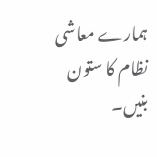ہمارے معاشی نظام کا ستون بنیں۔